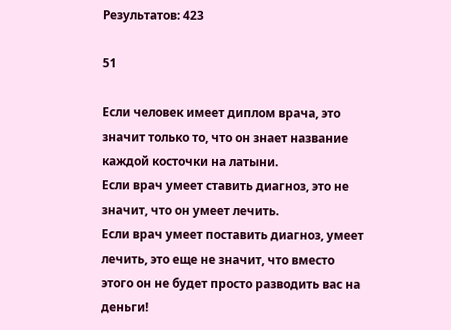Результатов: 423

51

Если человек имеет диплом врача, это значит только то, что он знает название каждой косточки на латыни.
Если врач умеет ставить диагноз, это не значит, что он умеет лечить.
Если врач умеет поставить диагноз, умеет лечить, это еще не значит, что вместо этого он не будет просто разводить вас на деньги!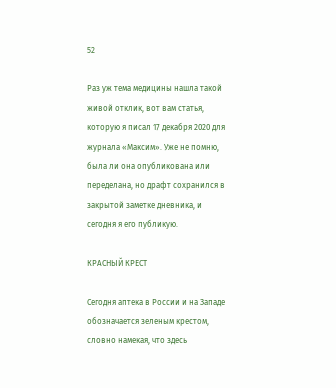52

Раз уж тема медицины нашла такой живой отклик, вот вам статья, которую я писал 17 декабря 2020 для журнала «Максим». Уже не помню, была ли она опубликована или переделана, но драфт сохранился в закрытой заметке дневника, и сегодня я его публикую.

КРАСНЫЙ КРЕСТ

Сегодня аптека в России и на Западе обозначается зеленым крестом, словно намекая, что здесь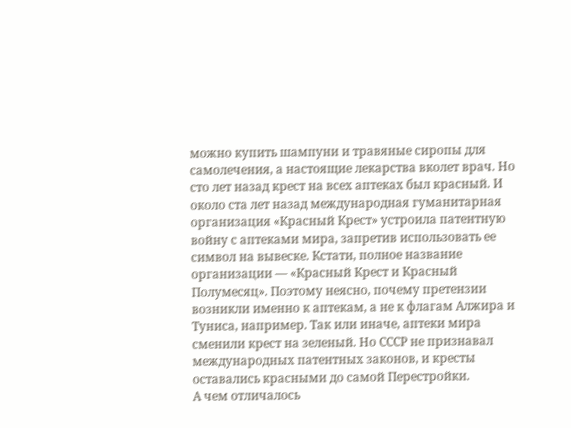можно купить шампуни и травяные сиропы для самолечения, а настоящие лекарства вколет врач. Но сто лет назад крест на всех аптеках был красный. И около ста лет назад международная гуманитарная организация «Красный Крест» устроила патентную войну с аптеками мира, запретив использовать ее символ на вывеске. Кстати, полное название организации — «Красный Крест и Красный Полумесяц». Поэтому неясно, почему претензии возникли именно к аптекам, а не к флагам Алжира и Туниса, например. Так или иначе, аптеки мира сменили крест на зеленый. Но СССР не признавал международных патентных законов, и кресты оставались красными до самой Перестройки.
А чем отличалось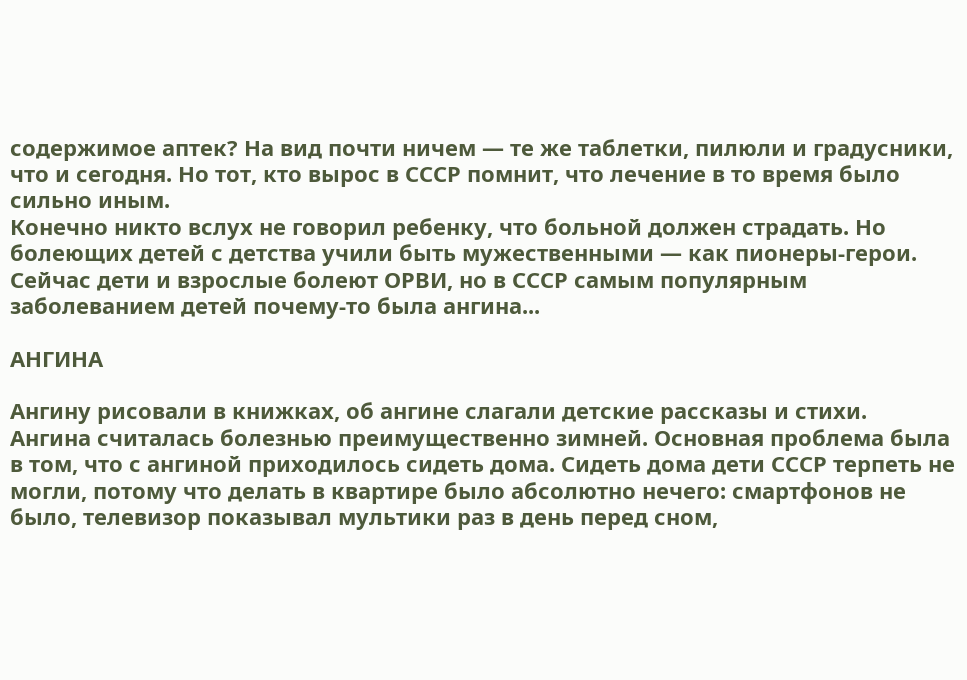содержимое аптек? На вид почти ничем — те же таблетки, пилюли и градусники, что и сегодня. Но тот, кто вырос в СССР помнит, что лечение в то время было сильно иным.
Конечно никто вслух не говорил ребенку, что больной должен страдать. Но болеющих детей с детства учили быть мужественными — как пионеры-герои.
Сейчас дети и взрослые болеют ОРВИ, но в СССР самым популярным заболеванием детей почему-то была ангина...

АНГИНА

Ангину рисовали в книжках, об ангине слагали детские рассказы и стихи.
Ангина считалась болезнью преимущественно зимней. Основная проблема была в том, что с ангиной приходилось сидеть дома. Сидеть дома дети СССР терпеть не могли, потому что делать в квартире было абсолютно нечего: смартфонов не было, телевизор показывал мультики раз в день перед сном,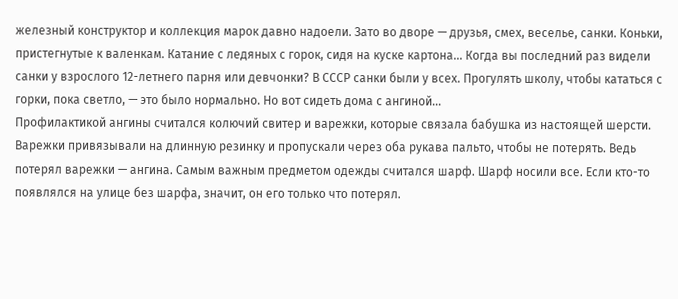железный конструктор и коллекция марок давно надоели. Зато во дворе — друзья, смех, веселье, санки. Коньки, пристегнутые к валенкам. Катание с ледяных с горок, сидя на куске картона... Когда вы последний раз видели санки у взрослого 12-летнего парня или девчонки? В СССР санки были у всех. Прогулять школу, чтобы кататься с горки, пока светло, — это было нормально. Но вот сидеть дома с ангиной...
Профилактикой ангины считался колючий свитер и варежки, которые связала бабушка из настоящей шерсти. Варежки привязывали на длинную резинку и пропускали через оба рукава пальто, чтобы не потерять. Ведь потерял варежки — ангина. Самым важным предметом одежды считался шарф. Шарф носили все. Если кто-то появлялся на улице без шарфа, значит, он его только что потерял.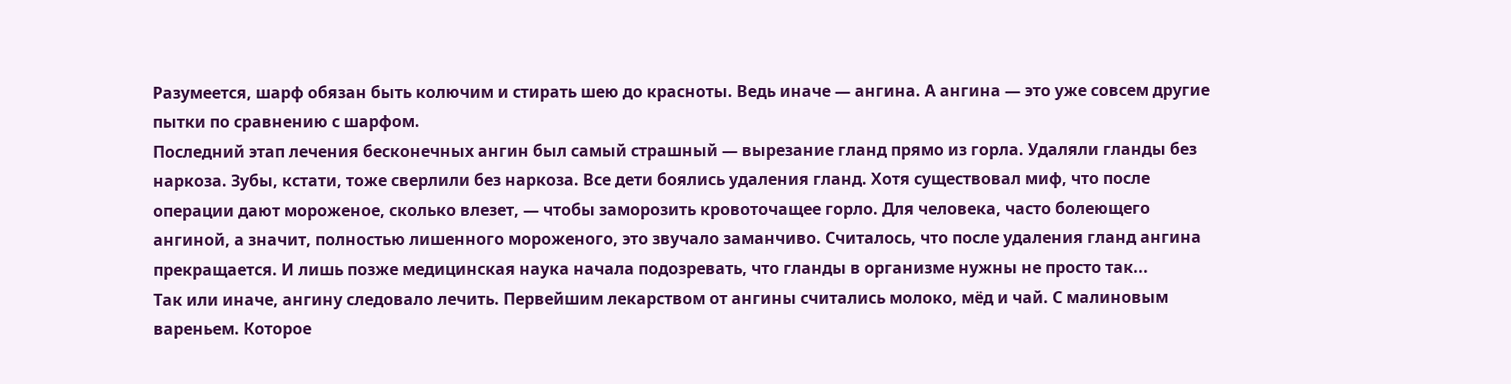Разумеется, шарф обязан быть колючим и стирать шею до красноты. Ведь иначе — ангина. А ангина — это уже совсем другие пытки по сравнению с шарфом.
Последний этап лечения бесконечных ангин был самый страшный — вырезание гланд прямо из горла. Удаляли гланды без наркоза. Зубы, кстати, тоже сверлили без наркоза. Все дети боялись удаления гланд. Хотя существовал миф, что после операции дают мороженое, сколько влезет, — чтобы заморозить кровоточащее горло. Для человека, часто болеющего ангиной, а значит, полностью лишенного мороженого, это звучало заманчиво. Считалось, что после удаления гланд ангина прекращается. И лишь позже медицинская наука начала подозревать, что гланды в организме нужны не просто так...
Так или иначе, ангину следовало лечить. Первейшим лекарством от ангины считались молоко, мёд и чай. С малиновым вареньем. Которое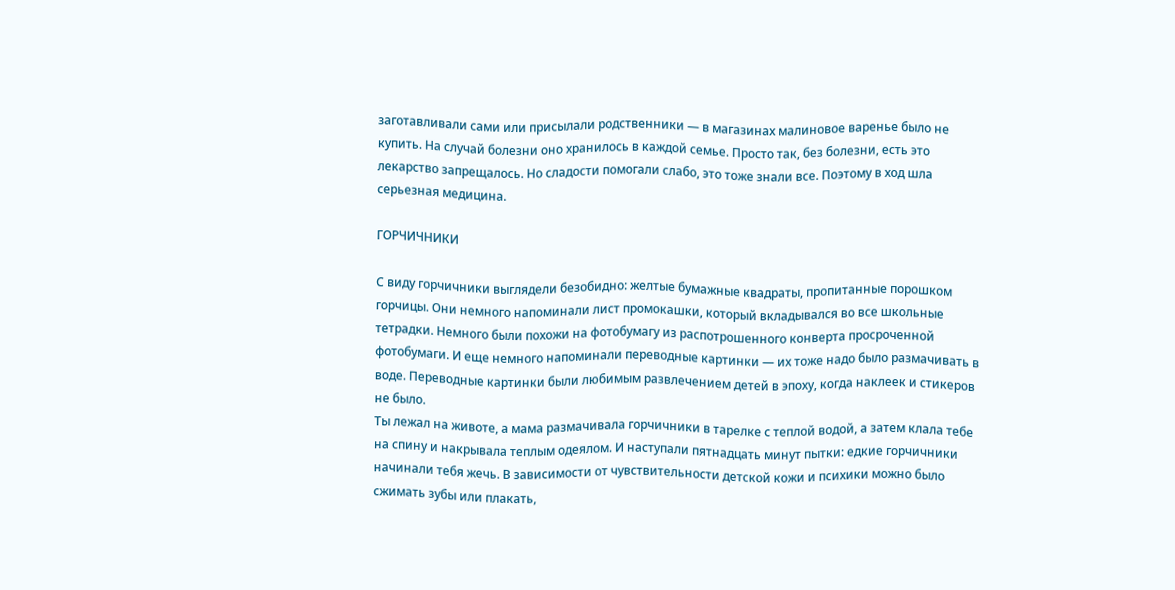заготавливали сами или присылали родственники — в магазинах малиновое варенье было не купить. На случай болезни оно хранилось в каждой семье. Просто так, без болезни, есть это лекарство запрещалось. Но сладости помогали слабо, это тоже знали все. Поэтому в ход шла серьезная медицина.

ГОРЧИЧНИКИ

С виду горчичники выглядели безобидно: желтые бумажные квадраты, пропитанные порошком горчицы. Они немного напоминали лист промокашки, который вкладывался во все школьные тетрадки. Немного были похожи на фотобумагу из распотрошенного конверта просроченной фотобумаги. И еще немного напоминали переводные картинки — их тоже надо было размачивать в воде. Переводные картинки были любимым развлечением детей в эпоху, когда наклеек и стикеров не было.
Ты лежал на животе, а мама размачивала горчичники в тарелке с теплой водой, а затем клала тебе на спину и накрывала теплым одеялом. И наступали пятнадцать минут пытки: едкие горчичники начинали тебя жечь. В зависимости от чувствительности детской кожи и психики можно было сжимать зубы или плакать,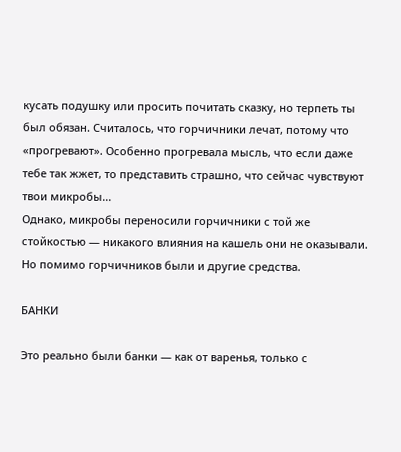кусать подушку или просить почитать сказку, но терпеть ты был обязан. Считалось, что горчичники лечат, потому что «прогревают». Особенно прогревала мысль, что если даже тебе так жжет, то представить страшно, что сейчас чувствуют твои микробы...
Однако, микробы переносили горчичники с той же стойкостью — никакого влияния на кашель они не оказывали. Но помимо горчичников были и другие средства.

БАНКИ

Это реально были банки — как от варенья, только с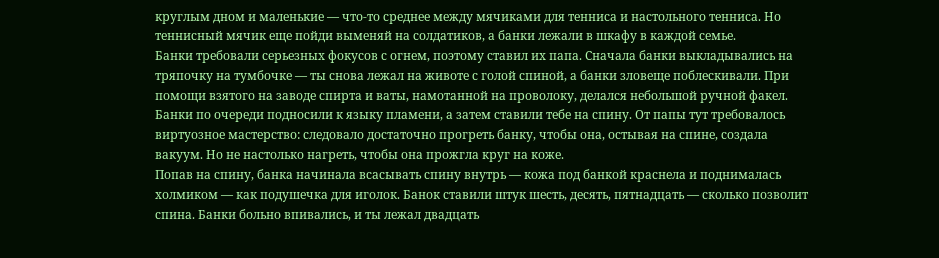круглым дном и маленькие — что-то среднее между мячиками для тенниса и настольного тенниса. Но теннисный мячик еще пойди выменяй на солдатиков, а банки лежали в шкафу в каждой семье.
Банки требовали серьезных фокусов с огнем, поэтому ставил их папа. Сначала банки выкладывались на тряпочку на тумбочке — ты снова лежал на животе с голой спиной, а банки зловеще поблескивали. При помощи взятого на заводе спирта и ваты, намотанной на проволоку, делался небольшой ручной факел. Банки по очереди подносили к языку пламени, а затем ставили тебе на спину. От папы тут требовалось виртуозное мастерство: следовало достаточно прогреть банку, чтобы она, остывая на спине, создала вакуум. Но не настолько нагреть, чтобы она прожгла круг на коже.
Попав на спину, банка начинала всасывать спину внутрь — кожа под банкой краснела и поднималась холмиком — как подушечка для иголок. Банок ставили штук шесть, десять, пятнадцать — сколько позволит спина. Банки больно впивались, и ты лежал двадцать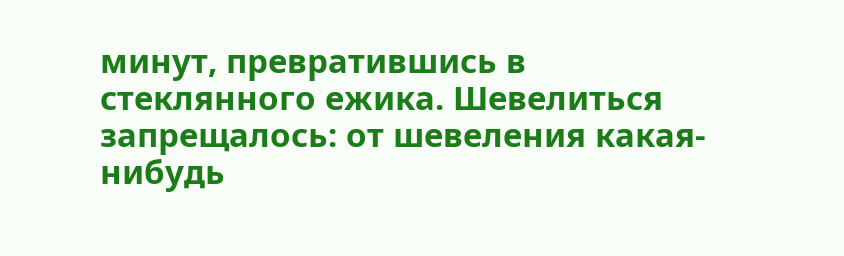минут, превратившись в стеклянного ежика. Шевелиться запрещалось: от шевеления какая-нибудь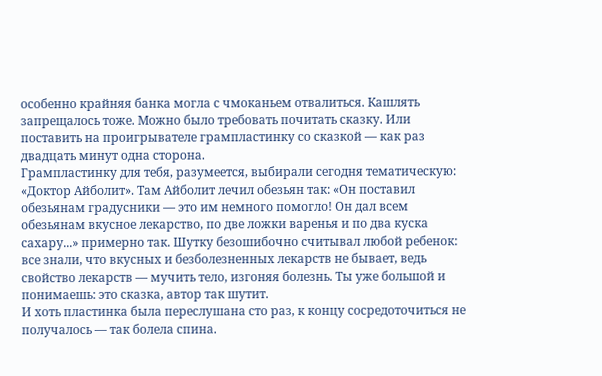особенно крайняя банка могла с чмоканьем отвалиться. Кашлять запрещалось тоже. Можно было требовать почитать сказку. Или поставить на проигрывателе грампластинку со сказкой — как раз двадцать минут одна сторона.
Грампластинку для тебя, разумеется, выбирали сегодня тематическую: «Доктор Айболит». Там Айболит лечил обезьян так: «Он поставил обезьянам градусники — это им немного помогло! Он дал всем обезьянам вкусное лекарство, по две ложки варенья и по два куска сахару...» примерно так. Шутку безошибочно считывал любой ребенок: все знали, что вкусных и безболезненных лекарств не бывает, ведь свойство лекарств — мучить тело, изгоняя болезнь. Ты уже большой и понимаешь: это сказка, автор так шутит.
И хоть пластинка была переслушана сто раз, к концу сосредоточиться не получалось — так болела спина.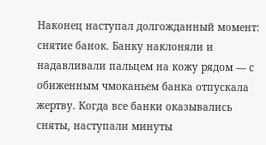Наконец наступал долгожданный момент: снятие банок. Банку наклоняли и надавливали пальцем на кожу рядом — с обиженным чмоканьем банка отпускала жертву. Когда все банки оказывались сняты, наступали минуты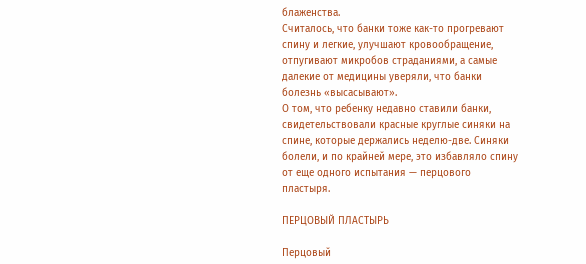блаженства.
Считалось, что банки тоже как-то прогревают спину и легкие, улучшают кровообращение, отпугивают микробов страданиями, а самые далекие от медицины уверяли, что банки болезнь «высасывают».
О том, что ребенку недавно ставили банки, свидетельствовали красные круглые синяки на спине, которые держались неделю-две. Синяки болели, и по крайней мере, это избавляло спину от еще одного испытания — перцового пластыря.

ПЕРЦОВЫЙ ПЛАСТЫРЬ

Перцовый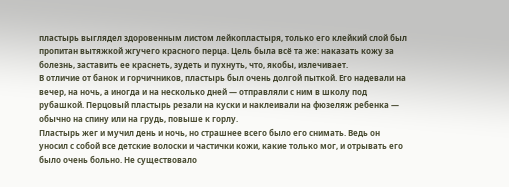пластырь выглядел здоровенным листом лейкопластыря, только его клейкий слой был пропитан вытяжкой жгучего красного перца. Цель была всё та же: наказать кожу за болезнь, заставить ее краснеть, зудеть и пухнуть, что, якобы, излечивает.
В отличие от банок и горчичников, пластырь был очень долгой пыткой. Его надевали на вечер, на ночь, а иногда и на несколько дней — отправляли с ним в школу под рубашкой. Перцовый пластырь резали на куски и наклеивали на фюзеляж ребенка — обычно на спину или на грудь, повыше к горлу.
Пластырь жег и мучил день и ночь, но страшнее всего было его снимать. Ведь он уносил с собой все детские волоски и частички кожи, какие только мог, и отрывать его было очень больно. Не существовало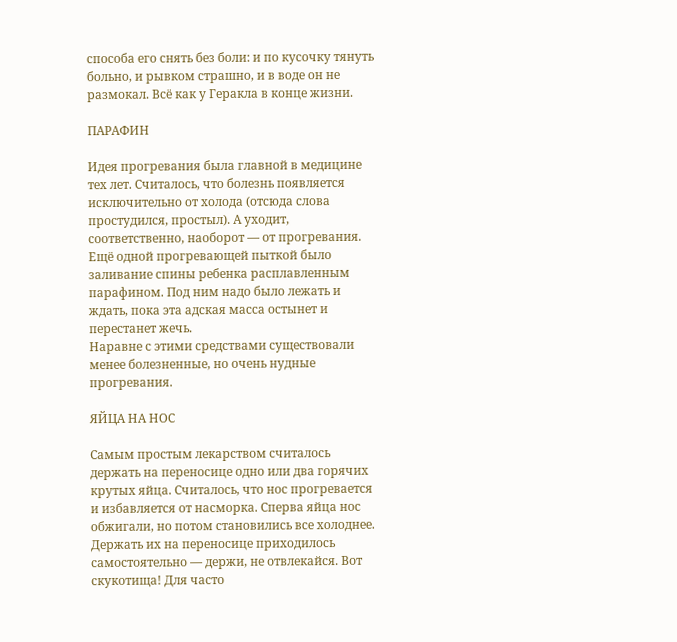способа его снять без боли: и по кусочку тянуть больно, и рывком страшно, и в воде он не размокал. Всё как у Геракла в конце жизни.

ПАРАФИН

Идея прогревания была главной в медицине тех лет. Считалось, что болезнь появляется исключительно от холода (отсюда слова простудился, простыл). А уходит, соответственно, наоборот — от прогревания.
Ещё одной прогревающей пыткой было заливание спины ребенка расплавленным парафином. Под ним надо было лежать и ждать, пока эта адская масса остынет и перестанет жечь.
Наравне с этими средствами существовали менее болезненные, но очень нудные прогревания.

ЯЙЦА НА НОС

Самым простым лекарством считалось держать на переносице одно или два горячих крутых яйца. Считалось, что нос прогревается и избавляется от насморка. Сперва яйца нос обжигали, но потом становились все холоднее. Держать их на переносице приходилось самостоятельно — держи, не отвлекайся. Вот скукотища! Для часто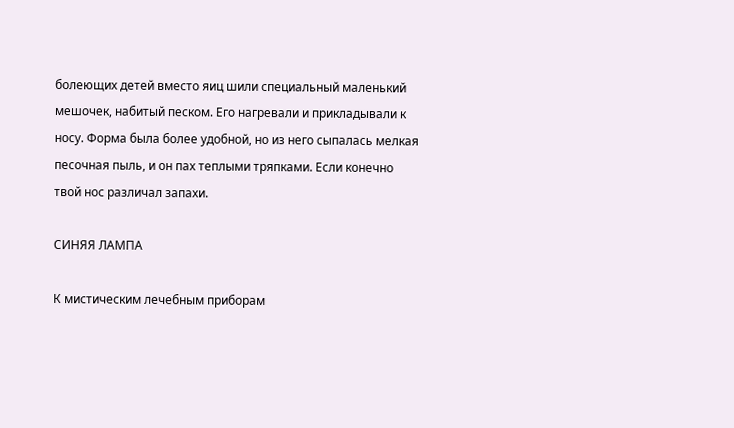болеющих детей вместо яиц шили специальный маленький мешочек, набитый песком. Его нагревали и прикладывали к носу. Форма была более удобной, но из него сыпалась мелкая песочная пыль, и он пах теплыми тряпками. Если конечно твой нос различал запахи.

СИНЯЯ ЛАМПА

К мистическим лечебным приборам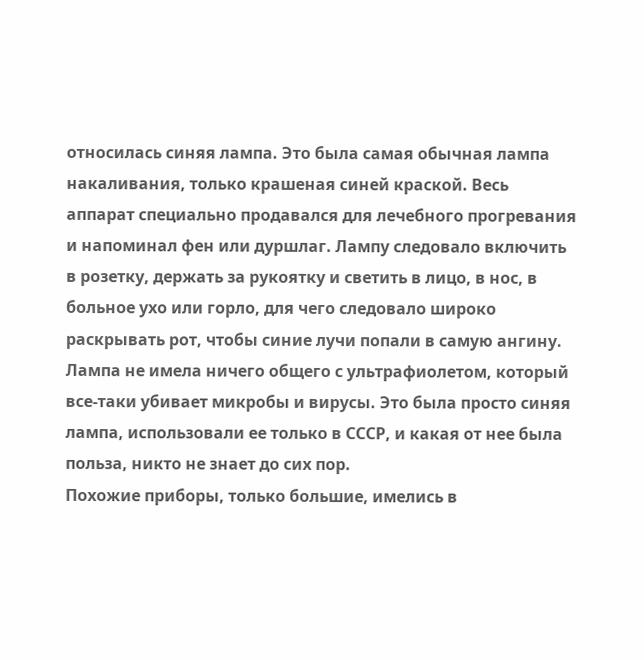относилась синяя лампа. Это была самая обычная лампа накаливания, только крашеная синей краской. Весь аппарат специально продавался для лечебного прогревания и напоминал фен или дуршлаг. Лампу следовало включить в розетку, держать за рукоятку и светить в лицо, в нос, в больное ухо или горло, для чего следовало широко раскрывать рот, чтобы синие лучи попали в самую ангину.
Лампа не имела ничего общего с ультрафиолетом, который все-таки убивает микробы и вирусы. Это была просто синяя лампа, использовали ее только в СССР, и какая от нее была польза, никто не знает до сих пор.
Похожие приборы, только большие, имелись в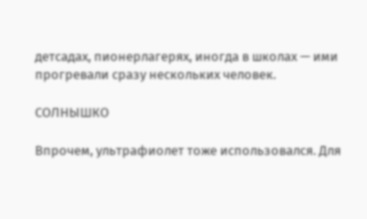детсадах, пионерлагерях, иногда в школах — ими прогревали сразу нескольких человек.

СОЛНЫШКО

Впрочем, ультрафиолет тоже использовался. Для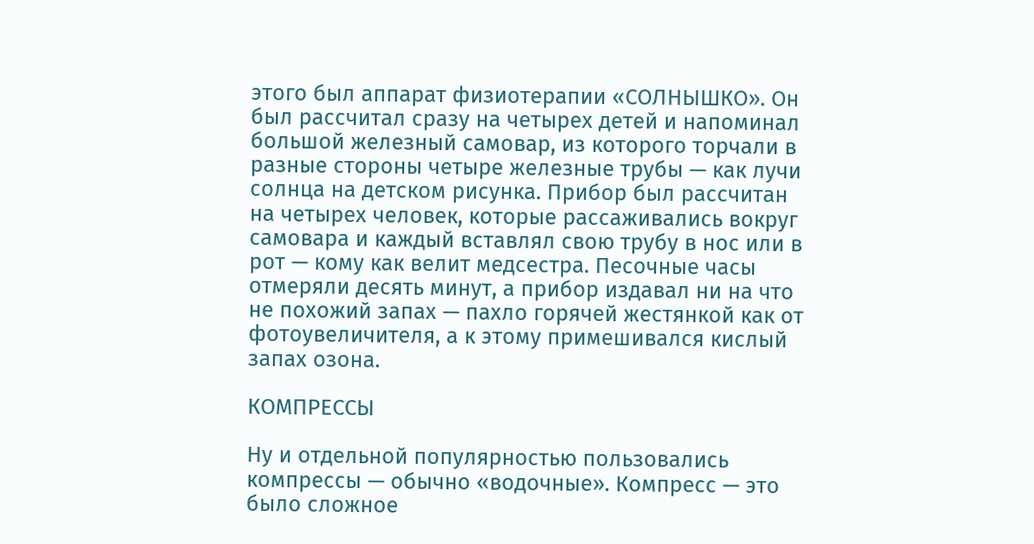этого был аппарат физиотерапии «СОЛНЫШКО». Он был рассчитал сразу на четырех детей и напоминал большой железный самовар, из которого торчали в разные стороны четыре железные трубы — как лучи солнца на детском рисунка. Прибор был рассчитан на четырех человек, которые рассаживались вокруг самовара и каждый вставлял свою трубу в нос или в рот — кому как велит медсестра. Песочные часы отмеряли десять минут, а прибор издавал ни на что не похожий запах — пахло горячей жестянкой как от фотоувеличителя, а к этому примешивался кислый запах озона.

КОМПРЕССЫ

Ну и отдельной популярностью пользовались компрессы — обычно «водочные». Компресс — это было сложное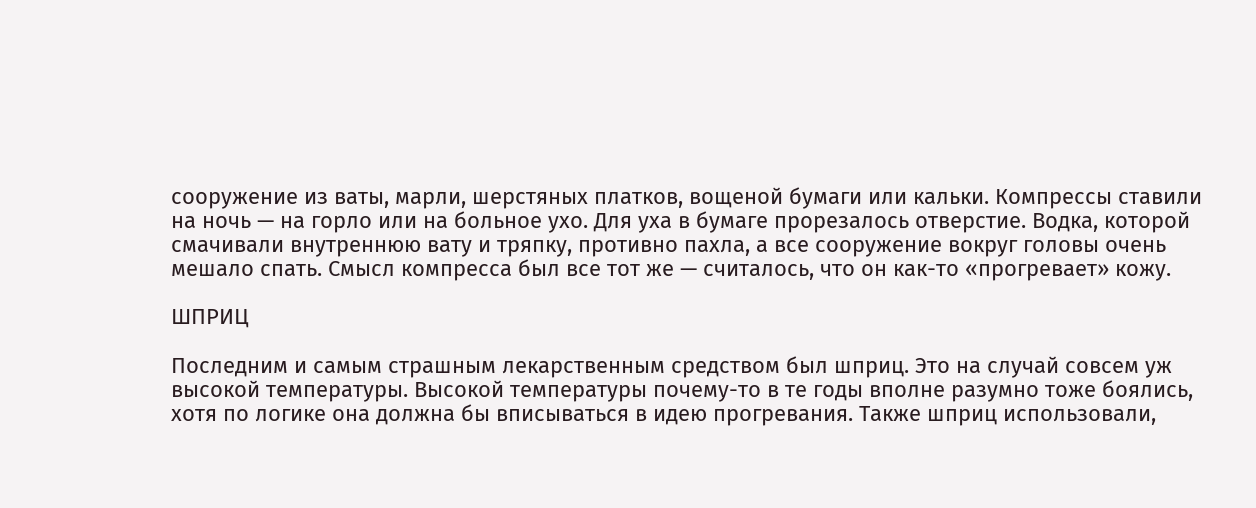сооружение из ваты, марли, шерстяных платков, вощеной бумаги или кальки. Компрессы ставили на ночь — на горло или на больное ухо. Для уха в бумаге прорезалось отверстие. Водка, которой смачивали внутреннюю вату и тряпку, противно пахла, а все сооружение вокруг головы очень мешало спать. Смысл компресса был все тот же — считалось, что он как-то «прогревает» кожу.

ШПРИЦ

Последним и самым страшным лекарственным средством был шприц. Это на случай совсем уж высокой температуры. Высокой температуры почему-то в те годы вполне разумно тоже боялись, хотя по логике она должна бы вписываться в идею прогревания. Также шприц использовали,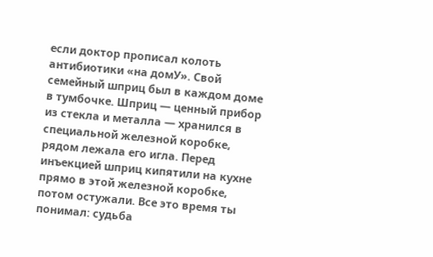если доктор прописал колоть антибиотики «на домУ». Свой семейный шприц был в каждом доме в тумбочке. Шприц — ценный прибор из стекла и металла — хранился в специальной железной коробке, рядом лежала его игла. Перед инъекцией шприц кипятили на кухне прямо в этой железной коробке, потом остужали. Все это время ты понимал: судьба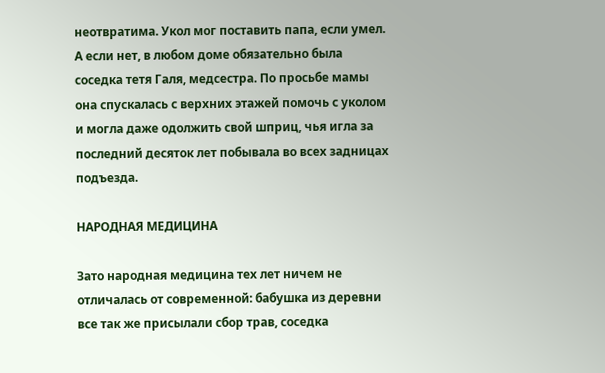неотвратима. Укол мог поставить папа, если умел. А если нет, в любом доме обязательно была соседка тетя Галя, медсестра. По просьбе мамы она спускалась с верхних этажей помочь с уколом и могла даже одолжить свой шприц, чья игла за последний десяток лет побывала во всех задницах подъезда.

НАРОДНАЯ МЕДИЦИНА

Зато народная медицина тех лет ничем не отличалась от современной: бабушка из деревни все так же присылали сбор трав, соседка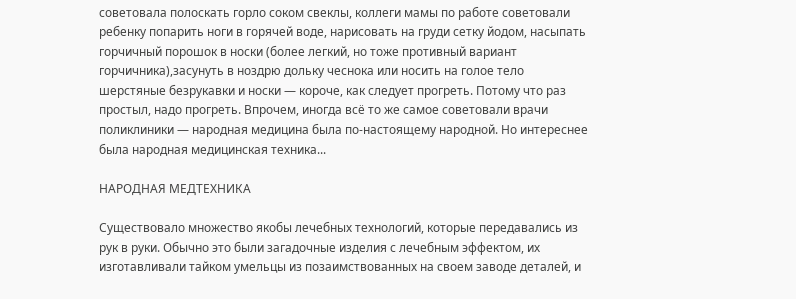советовала полоскать горло соком свеклы, коллеги мамы по работе советовали ребенку попарить ноги в горячей воде, нарисовать на груди сетку йодом, насыпать горчичный порошок в носки (более легкий, но тоже противный вариант горчичника),засунуть в ноздрю дольку чеснока или носить на голое тело шерстяные безрукавки и носки — короче, как следует прогреть. Потому что раз простыл, надо прогреть. Впрочем, иногда всё то же самое советовали врачи поликлиники — народная медицина была по-настоящему народной. Но интереснее была народная медицинская техника...

НАРОДНАЯ МЕДТЕХНИКА

Существовало множество якобы лечебных технологий, которые передавались из рук в руки. Обычно это были загадочные изделия с лечебным эффектом, их изготавливали тайком умельцы из позаимствованных на своем заводе деталей, и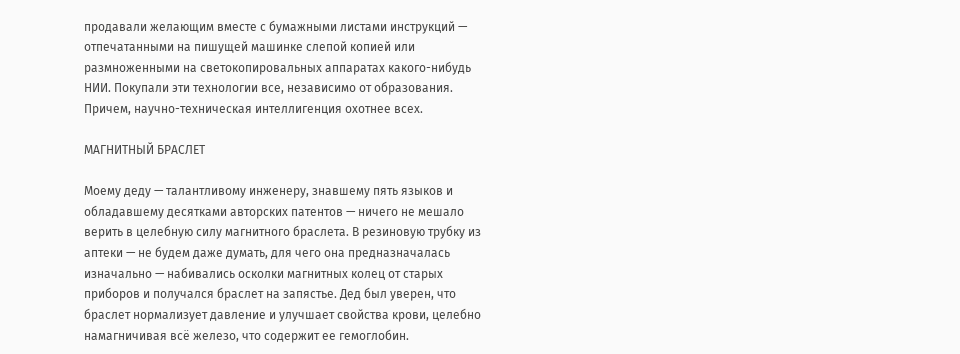продавали желающим вместе с бумажными листами инструкций — отпечатанными на пишущей машинке слепой копией или размноженными на светокопировальных аппаратах какого-нибудь НИИ. Покупали эти технологии все, независимо от образования. Причем, научно-техническая интеллигенция охотнее всех.

МАГНИТНЫЙ БРАСЛЕТ

Моему деду — талантливому инженеру, знавшему пять языков и обладавшему десятками авторских патентов — ничего не мешало верить в целебную силу магнитного браслета. В резиновую трубку из аптеки — не будем даже думать, для чего она предназначалась изначально — набивались осколки магнитных колец от старых приборов и получался браслет на запястье. Дед был уверен, что браслет нормализует давление и улучшает свойства крови, целебно намагничивая всё железо, что содержит ее гемоглобин.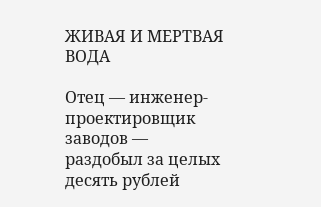ЖИВАЯ И МЕРТВАЯ ВОДА

Отец — инженер-проектировщик заводов — раздобыл за целых десять рублей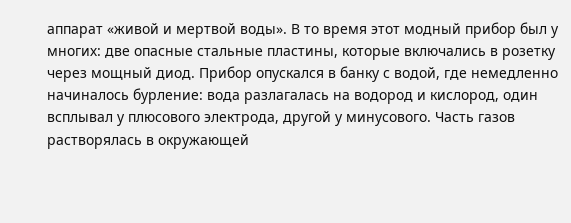аппарат «живой и мертвой воды». В то время этот модный прибор был у многих: две опасные стальные пластины, которые включались в розетку через мощный диод. Прибор опускался в банку с водой, где немедленно начиналось бурление: вода разлагалась на водород и кислород, один всплывал у плюсового электрода, другой у минусового. Часть газов растворялась в окружающей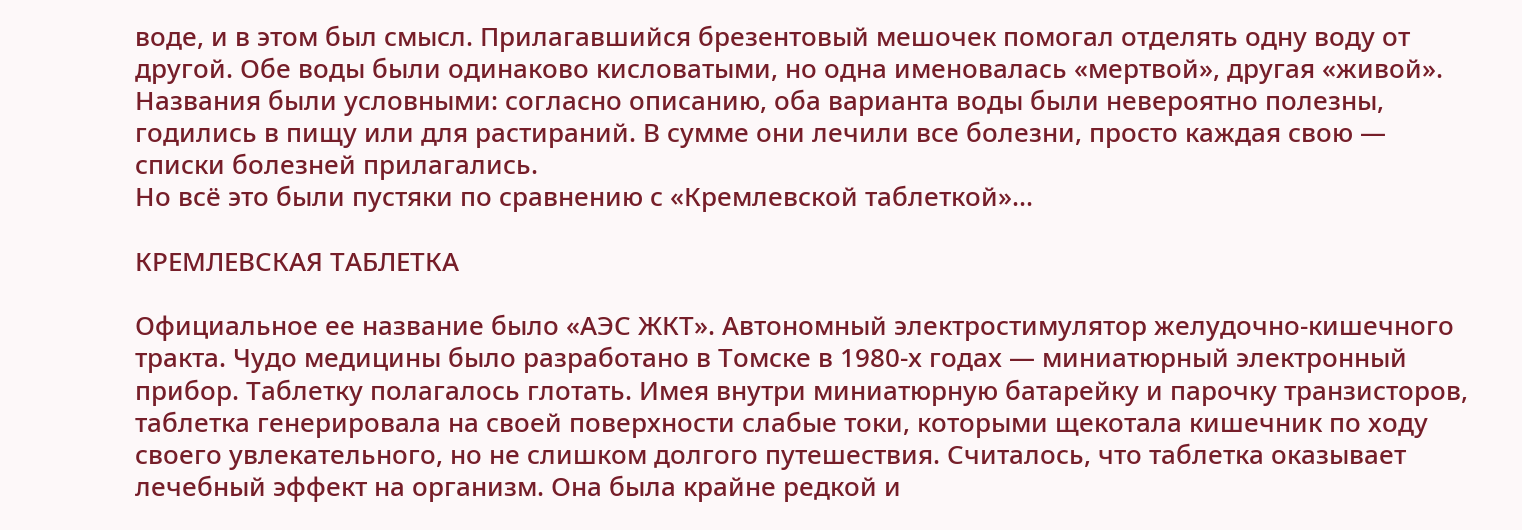воде, и в этом был смысл. Прилагавшийся брезентовый мешочек помогал отделять одну воду от другой. Обе воды были одинаково кисловатыми, но одна именовалась «мертвой», другая «живой». Названия были условными: согласно описанию, оба варианта воды были невероятно полезны, годились в пищу или для растираний. В сумме они лечили все болезни, просто каждая свою — списки болезней прилагались.
Но всё это были пустяки по сравнению с «Кремлевской таблеткой»...

КРЕМЛЕВСКАЯ ТАБЛЕТКА

Официальное ее название было «АЭС ЖКТ». Автономный электростимулятор желудочно-кишечного тракта. Чудо медицины было разработано в Томске в 1980-х годах — миниатюрный электронный прибор. Таблетку полагалось глотать. Имея внутри миниатюрную батарейку и парочку транзисторов, таблетка генерировала на своей поверхности слабые токи, которыми щекотала кишечник по ходу своего увлекательного, но не слишком долгого путешествия. Считалось, что таблетка оказывает лечебный эффект на организм. Она была крайне редкой и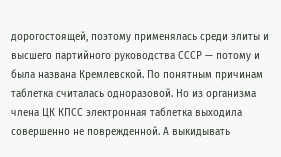дорогостоящей, поэтому применялась среди элиты и высшего партийного руководства СССР — потому и была названа Кремлевской. По понятным причинам таблетка считалась одноразовой. Но из организма члена ЦК КПСС электронная таблетка выходила совершенно не поврежденной. А выкидывать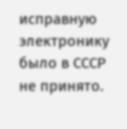исправную электронику было в СССР не принято.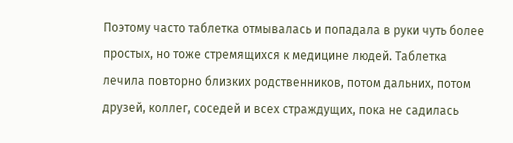Поэтому часто таблетка отмывалась и попадала в руки чуть более простых, но тоже стремящихся к медицине людей. Таблетка лечила повторно близких родственников, потом дальних, потом друзей, коллег, соседей и всех страждущих, пока не садилась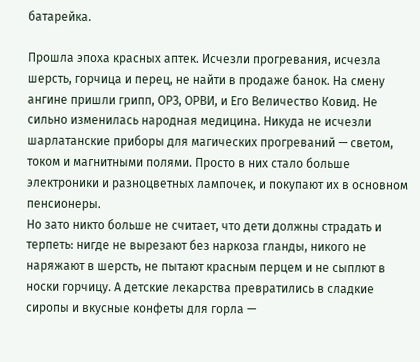батарейка.

Прошла эпоха красных аптек. Исчезли прогревания, исчезла шерсть, горчица и перец, не найти в продаже банок. На смену ангине пришли грипп, ОРЗ, ОРВИ, и Его Величество Ковид. Не сильно изменилась народная медицина. Никуда не исчезли шарлатанские приборы для магических прогреваний — светом, током и магнитными полями. Просто в них стало больше электроники и разноцветных лампочек, и покупают их в основном пенсионеры.
Но зато никто больше не считает, что дети должны страдать и терпеть: нигде не вырезают без наркоза гланды, никого не наряжают в шерсть, не пытают красным перцем и не сыплют в носки горчицу. А детские лекарства превратились в сладкие сиропы и вкусные конфеты для горла —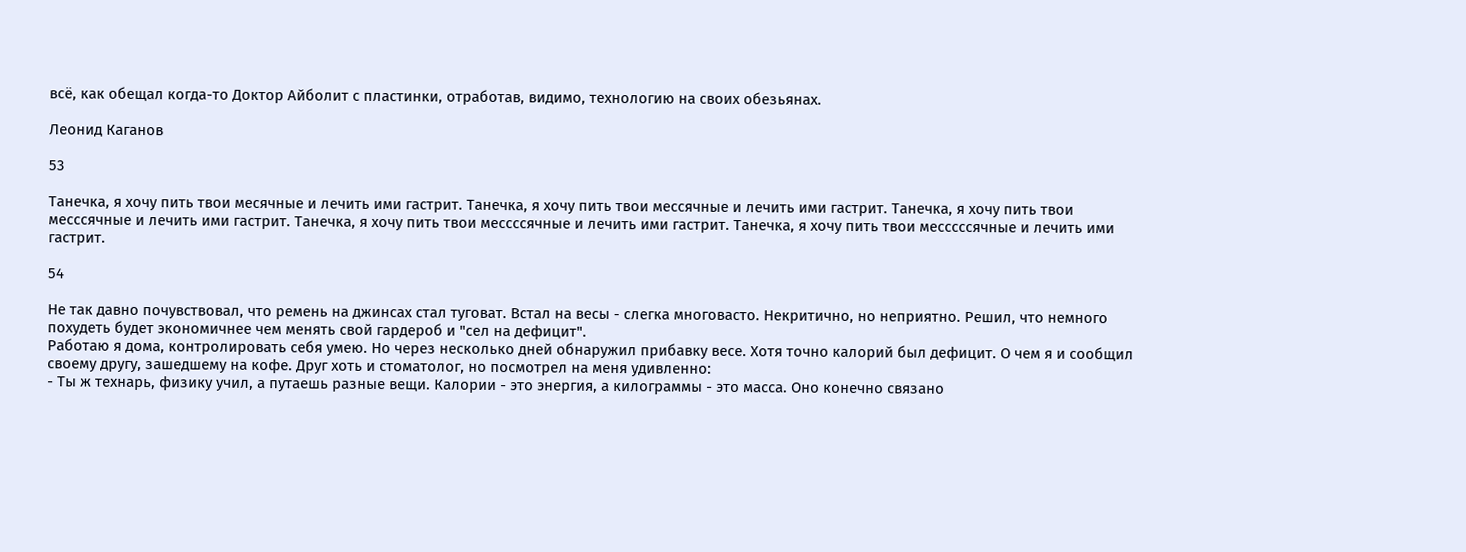всё, как обещал когда-то Доктор Айболит с пластинки, отработав, видимо, технологию на своих обезьянах.

Леонид Каганов

53

Танечка, я хочу пить твои месячные и лечить ими гастрит. Танечка, я хочу пить твои мессячные и лечить ими гастрит. Танечка, я хочу пить твои месссячные и лечить ими гастрит. Танечка, я хочу пить твои мессссячные и лечить ими гастрит. Танечка, я хочу пить твои месссссячные и лечить ими гастрит.

54

Не так давно почувствовал, что ремень на джинсах стал туговат. Встал на весы - слегка многовасто. Некритично, но неприятно. Решил, что немного похудеть будет экономичнее чем менять свой гардероб и "сел на дефицит".
Работаю я дома, контролировать себя умею. Но через несколько дней обнаружил прибавку весе. Хотя точно калорий был дефицит. О чем я и сообщил своему другу, зашедшему на кофе. Друг хоть и стоматолог, но посмотрел на меня удивленно:
- Ты ж технарь, физику учил, а путаешь разные вещи. Калории - это энергия, а килограммы - это масса. Оно конечно связано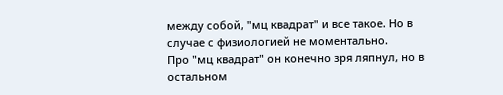между собой, "мц квадрат" и все такое. Но в случае с физиологией не моментально.
Про "мц квадрат" он конечно зря ляпнул, но в остальном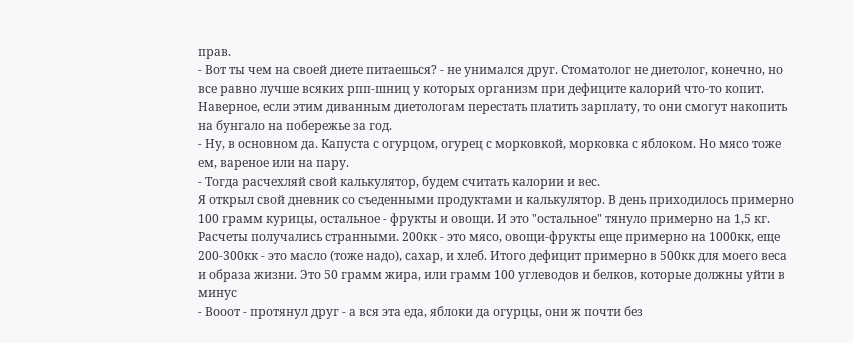прав.
- Вот ты чем на своей диете питаешься? - не унимался друг. Стоматолог не диетолог, конечно, но все равно лучше всяких рпп-шниц у которых организм при дефиците калорий что-то копит. Наверное, если этим диванным диетологам перестать платить зарплату, то они смогут накопить на бунгало на побережье за год.
- Ну, в основном да. Капуста с огурцом, огурец с морковкой, морковка с яблоком. Но мясо тоже ем, вареное или на пару.
- Тогда расчехляй свой калькулятор, будем считать калории и вес.
Я открыл свой дневник со съеденными продуктами и калькулятор. В день приходилось примерно 100 грамм курицы, остальное - фрукты и овощи. И это "остальное" тянуло примерно на 1,5 кг. Расчеты получались странными. 200кк - это мясо, овощи-фрукты еще примерно на 1000кк, еще 200-300кк - это масло (тоже надо), сахар, и хлеб. Итого дефицит примерно в 500кк для моего веса и образа жизни. Это 50 грамм жира, или грамм 100 углеводов и белков, которые должны уйти в минус
- Вооот - протянул друг - а вся эта еда, яблоки да огурцы, они ж почти без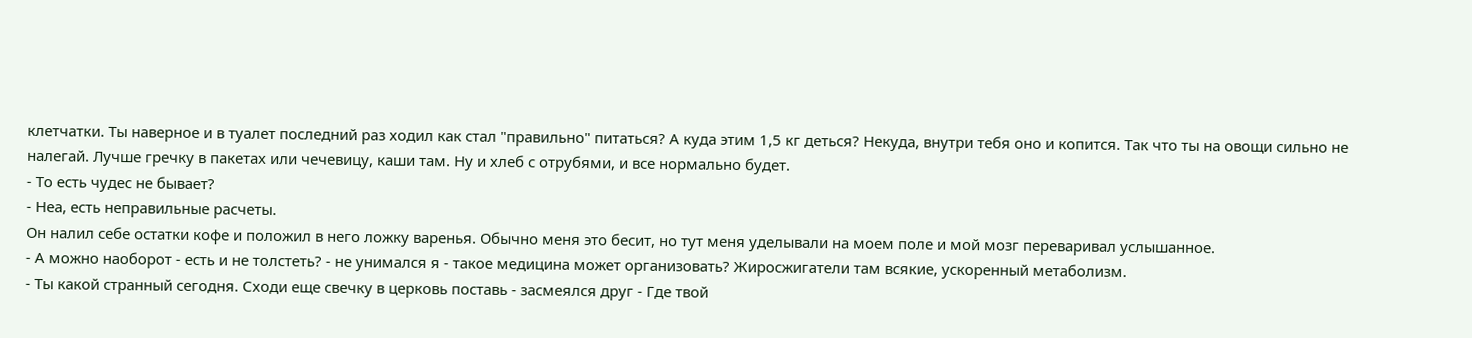клетчатки. Ты наверное и в туалет последний раз ходил как стал "правильно" питаться? А куда этим 1,5 кг деться? Некуда, внутри тебя оно и копится. Так что ты на овощи сильно не налегай. Лучше гречку в пакетах или чечевицу, каши там. Ну и хлеб с отрубями, и все нормально будет.
- То есть чудес не бывает?
- Неа, есть неправильные расчеты.
Он налил себе остатки кофе и положил в него ложку варенья. Обычно меня это бесит, но тут меня уделывали на моем поле и мой мозг переваривал услышанное.
- А можно наоборот - есть и не толстеть? - не унимался я - такое медицина может организовать? Жиросжигатели там всякие, ускоренный метаболизм.
- Ты какой странный сегодня. Сходи еще свечку в церковь поставь - засмеялся друг - Где твой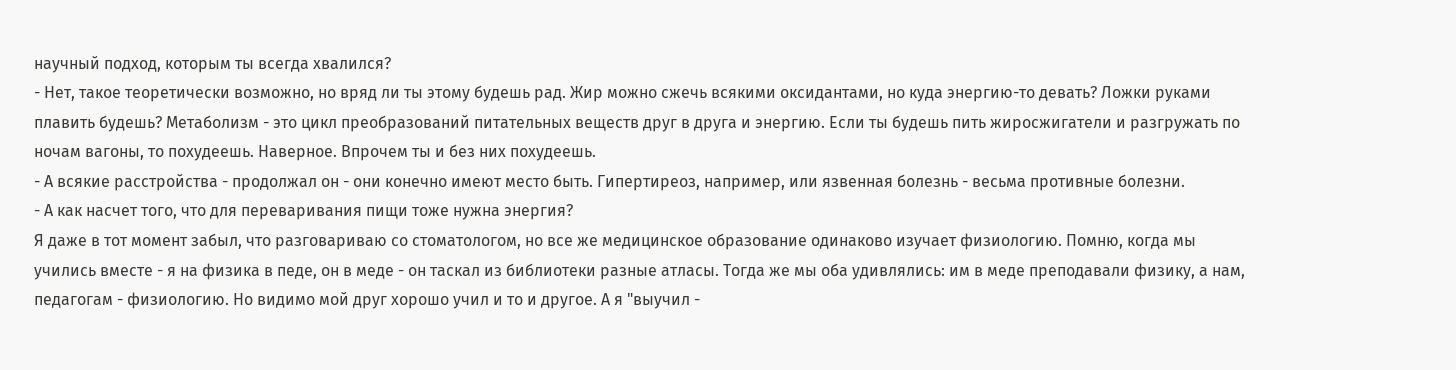научный подход, которым ты всегда хвалился?
- Нет, такое теоретически возможно, но вряд ли ты этому будешь рад. Жир можно сжечь всякими оксидантами, но куда энергию-то девать? Ложки руками плавить будешь? Метаболизм - это цикл преобразований питательных веществ друг в друга и энергию. Если ты будешь пить жиросжигатели и разгружать по ночам вагоны, то похудеешь. Наверное. Впрочем ты и без них похудеешь.
- А всякие расстройства - продолжал он - они конечно имеют место быть. Гипертиреоз, например, или язвенная болезнь - весьма противные болезни.
- А как насчет того, что для переваривания пищи тоже нужна энергия?
Я даже в тот момент забыл, что разговариваю со стоматологом, но все же медицинское образование одинаково изучает физиологию. Помню, когда мы учились вместе - я на физика в педе, он в меде - он таскал из библиотеки разные атласы. Тогда же мы оба удивлялись: им в меде преподавали физику, а нам, педагогам - физиологию. Но видимо мой друг хорошо учил и то и другое. А я "выучил -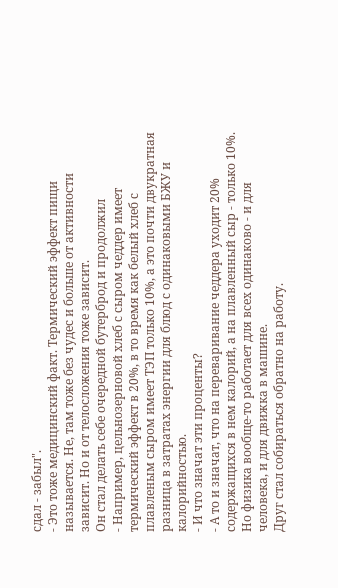сдал - забыл".
- Это тоже медицинский факт. Термический эффект пищи называется. Не, там тоже без чудес и больше от активности зависит. Но и от телосложения тоже зависит.
Он стал делать себе очередной бутерброд и продолжил
- Например, цельнозерновой хлеб с сыром чеддер имеет термический эффект в 20%, в то время как белый хлеб с плавленым сыром имеет ТЭП только 10%, а это почти двукратная разница в затратах энергии для блюд с одинаковыми БЖУ и калорийностью.
- И что значат эти проценты?
- А то и значат, что на переваривание чеддера уходит 20% содержащихся в нем калорий, а на плавленный сыр - только 10%. Но физика вообще-то работает для всех одинаково - и для человека, и для движка в машине.
Друг стал собираться обратно на работу.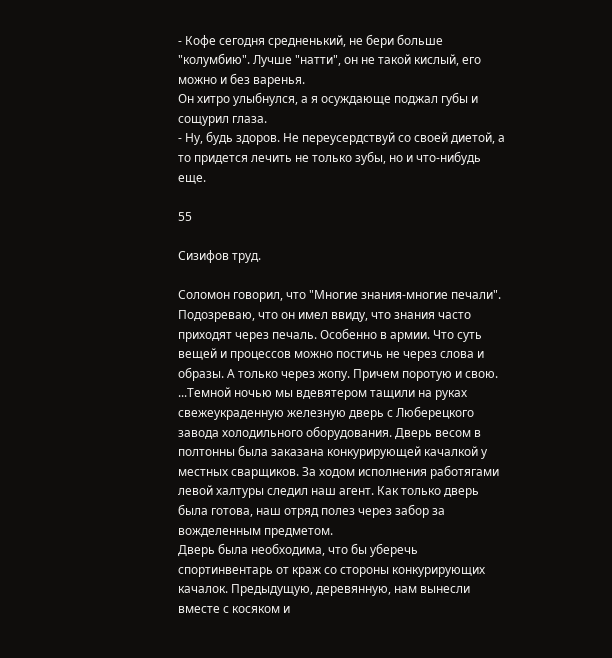- Кофе сегодня средненький, не бери больше "колумбию". Лучше "натти", он не такой кислый, его можно и без варенья.
Он хитро улыбнулся, а я осуждающе поджал губы и сощурил глаза.
- Ну, будь здоров. Не переусердствуй со своей диетой, а то придется лечить не только зубы, но и что-нибудь еще.

55

Сизифов труд.

Соломон говорил, что "Многие знания-многие печали". Подозреваю, что он имел ввиду, что знания часто приходят через печаль. Особенно в армии. Что суть вещей и процессов можно постичь не через слова и образы. А только через жопу. Причем поротую и свою.
...Темной ночью мы вдевятером тащили на руках свежеукраденную железную дверь с Люберецкого завода холодильного оборудования. Дверь весом в полтонны была заказана конкурирующей качалкой у местных сварщиков. За ходом исполнения работягами левой халтуры следил наш агент. Как только дверь была готова, наш отряд полез через забор за вожделенным предметом.
Дверь была необходима, что бы уберечь спортинвентарь от краж со стороны конкурирующих качалок. Предыдущую, деревянную, нам вынесли вместе с косяком и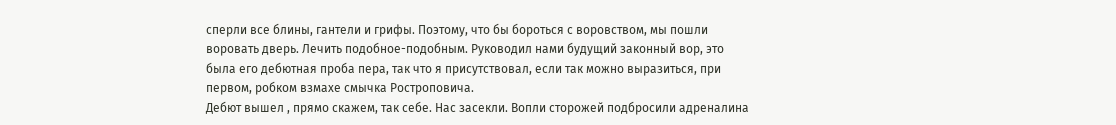сперли все блины, гантели и грифы. Поэтому, что бы бороться с воровством, мы пошли воровать дверь. Лечить подобное-подобным. Руководил нами будущий законный вор, это была его дебютная проба пера, так что я присутствовал, если так можно выразиться, при первом, робком взмахе смычка Ростроповича.
Дебют вышел , прямо скажем, так себе. Нас засекли. Вопли сторожей подбросили адреналина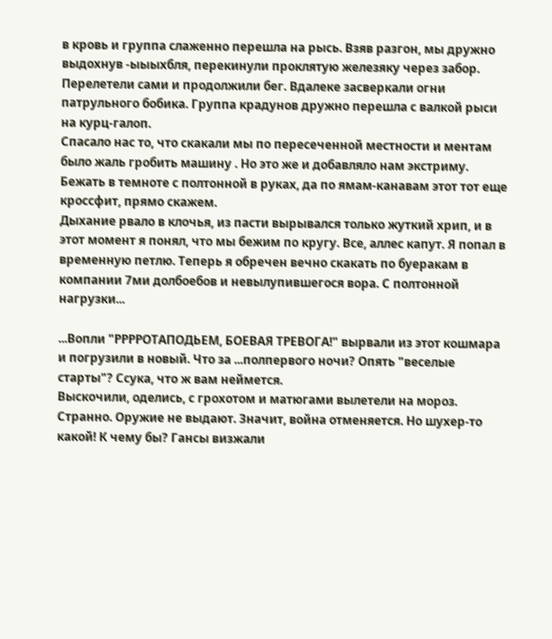в кровь и группа слаженно перешла на рысь. Взяв разгон, мы дружно выдохнув -ыыыхбля, перекинули проклятую железяку через забор. Перелетели сами и продолжили бег. Вдалеке засверкали огни патрульного бобика. Группа крадунов дружно перешла с валкой рыси на курц-галоп.
Спасало нас то, что скакали мы по пересеченной местности и ментам было жаль гробить машину . Но это же и добавляло нам экстриму. Бежать в темноте с полтонной в руках, да по ямам-канавам этот тот еще кроссфит, прямо скажем.
Дыхание рвало в клочья, из пасти вырывался только жуткий хрип, и в этот момент я понял, что мы бежим по кругу. Все, аллес капут. Я попал в временную петлю. Теперь я обречен вечно скакать по буеракам в компании 7ми долбоебов и невылупившегося вора. С полтонной нагрузки...

...Вопли "РРРРОТАПОДЬЕМ, БОЕВАЯ ТРЕВОГА!" вырвали из этот кошмара и погрузили в новый. Что за ...полпервого ночи? Опять "веселые старты"? Ссука, что ж вам неймется.
Выскочили, оделись, с грохотом и матюгами вылетели на мороз. Странно. Оружие не выдают. Значит, война отменяется. Но шухер-то какой! К чему бы? Гансы визжали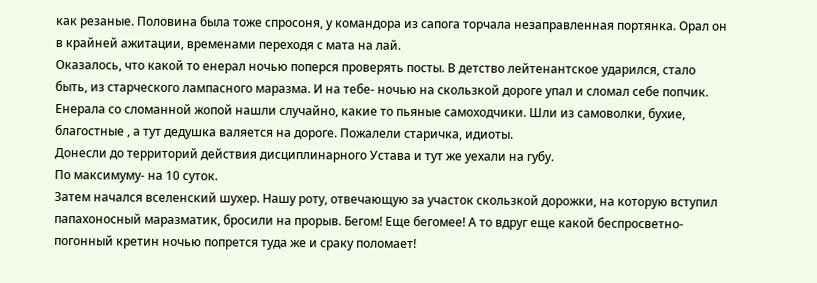как резаные. Половина была тоже спросоня, у командора из сапога торчала незаправленная портянка. Орал он в крайней ажитации, временами переходя с мата на лай.
Оказалось, что какой то енерал ночью поперся проверять посты. В детство лейтенантское ударился, стало быть, из старческого лампасного маразма. И на тебе- ночью на скользкой дороге упал и сломал себе попчик. Енерала со сломанной жопой нашли случайно, какие то пьяные самоходчики. Шли из самоволки, бухие, благостные , а тут дедушка валяется на дороге. Пожалели старичка, идиоты.
Донесли до территорий действия дисциплинарного Устава и тут же уехали на губу.
По максимуму- на 10 суток.
Затем начался вселенский шухер. Нашу роту, отвечающую за участок скользкой дорожки, на которую вступил папахоносный маразматик, бросили на прорыв. Бегом! Еще бегомее! А то вдруг еще какой беспросветно-погонный кретин ночью попрется туда же и сраку поломает!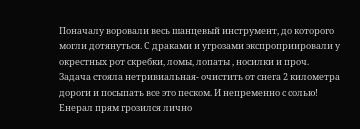Поначалу воровали весь шанцевый инструмент, до которого могли дотянуться. С драками и угрозами экспроприировали у окрестных рот скребки, ломы, лопаты , носилки и проч.
Задача стояла нетривиальная- очистить от снега 2 километра дороги и посыпать все это песком. И непременно с солью! Енерал прям грозился лично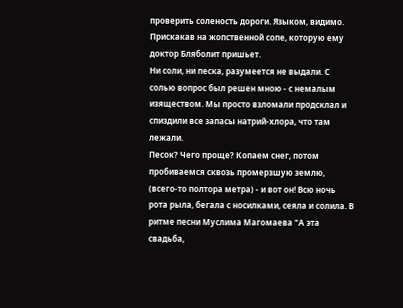проверить соленость дороги. Языком, видимо. Прискакав на жопственной сопе, которую ему доктор Бляболит пришьет.
Ни соли, ни песка, разумеется не выдали. С солью вопрос был решен мною - с немалым изяществом. Мы просто взломали продсклал и спиздили все запасы натрий-хлора, что там лежали.
Песок? Чего проще? Копаем снег, потом пробиваемся сквозь промерзшую землю, (всего-то полтора метра) - и вот он! Всю ночь рота рыла, бегала с носилками, сеяла и солила. В ритме песни Муслима Магомаева "А эта свадьба,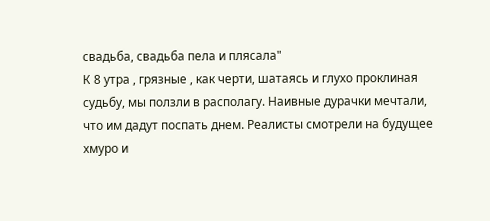свадьба, свадьба пела и плясала"
К 8 утра , грязные , как черти, шатаясь и глухо проклиная судьбу, мы ползли в располагу. Наивные дурачки мечтали, что им дадут поспать днем. Реалисты смотрели на будущее хмуро и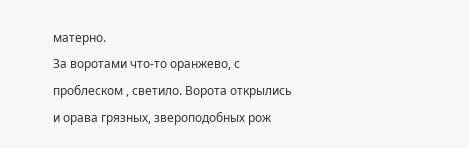матерно.
За воротами что-то оранжево, с проблеском , светило. Ворота открылись и орава грязных, звероподобных рож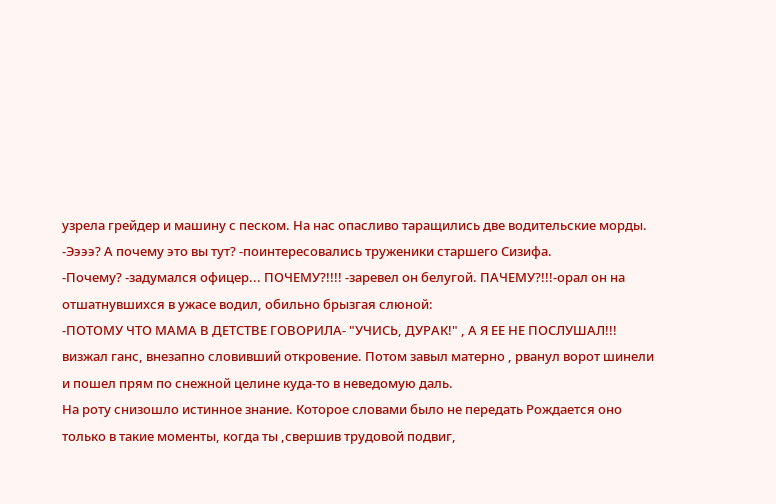узрела грейдер и машину с песком. На нас опасливо таращились две водительские морды.
-Ээээ? А почему это вы тут? -поинтересовались труженики старшего Сизифа.
-Почему? -задумался офицер... ПОЧЕМУ?!!!! -заревел он белугой. ПАЧЕМУ?!!!-орал он на отшатнувшихся в ужасе водил, обильно брызгая слюной:
-ПОТОМУ ЧТО МАМА В ДЕТСТВЕ ГОВОРИЛА- "УЧИСЬ, ДУРАК!" , А Я ЕЕ НЕ ПОСЛУШАЛ!!! визжал ганс, внезапно словивший откровение. Потом завыл матерно , рванул ворот шинели и пошел прям по снежной целине куда-то в неведомую даль.
На роту снизошло истинное знание. Которое словами было не передать Рождается оно только в такие моменты, когда ты ,свершив трудовой подвиг,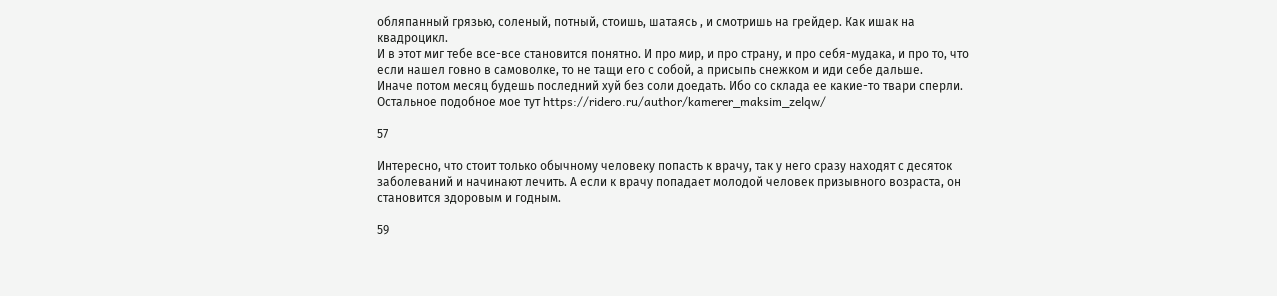обляпанный грязью, соленый, потный, стоишь, шатаясь , и смотришь на грейдер. Как ишак на квадроцикл.
И в этот миг тебе все-все становится понятно. И про мир, и про страну, и про себя-мудака, и про то, что если нашел говно в самоволке, то не тащи его с собой, а присыпь снежком и иди себе дальше.
Иначе потом месяц будешь последний хуй без соли доедать. Ибо со склада ее какие-то твари сперли.
Остальное подобное мое тут https://ridero.ru/author/kamerer_maksim_zelqw/

57

Интересно, что стоит только обычному человеку попасть к врачу, так у него сразу находят с десяток заболеваний и начинают лечить. А если к врачу попадает молодой человек призывного возраста, он становится здоровым и годным.

59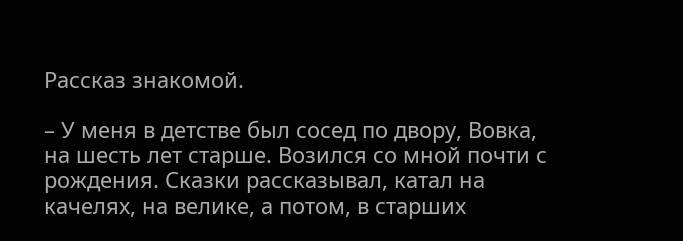Рассказ знакомой.

– У меня в детстве был сосед по двору, Вовка, на шесть лет старше. Возился со мной почти с рождения. Сказки рассказывал, катал на качелях, на велике, а потом, в старших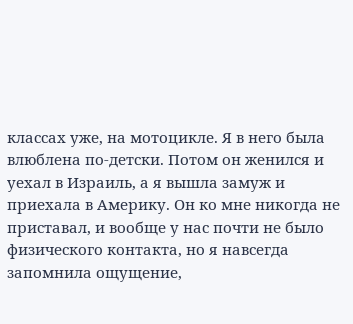классах уже, на мотоцикле. Я в него была влюблена по-детски. Потом он женился и уехал в Израиль, а я вышла замуж и приехала в Америку. Он ко мне никогда не приставал, и вообще у нас почти не было физического контакта, но я навсегда запомнила ощущение,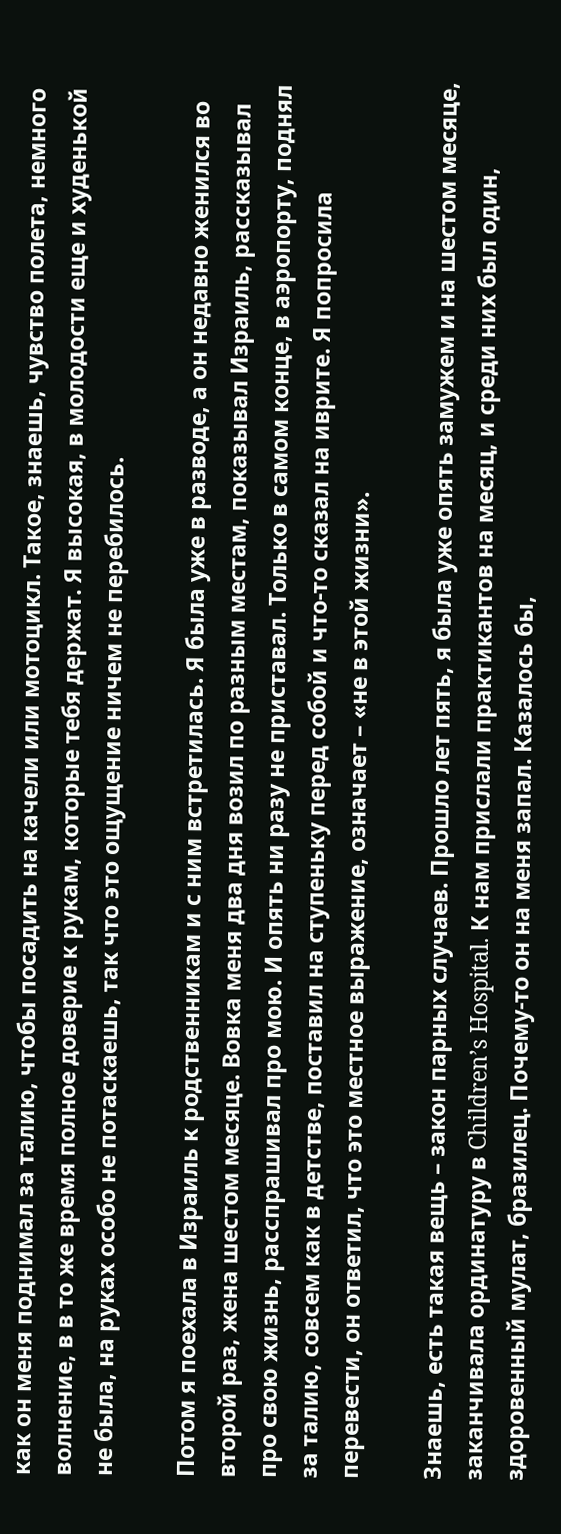как он меня поднимал за талию, чтобы посадить на качели или мотоцикл. Такое, знаешь, чувство полета, немного волнение, в в то же время полное доверие к рукам, которые тебя держат. Я высокая, в молодости еще и худенькой не была, на руках особо не потаскаешь, так что это ощущение ничем не перебилось.

Потом я поехала в Израиль к родственникам и с ним встретилась. Я была уже в разводе, а он недавно женился во второй раз, жена шестом месяце. Вовка меня два дня возил по разным местам, показывал Израиль, рассказывал про свою жизнь, расспрашивал про мою. И опять ни разу не приставал. Только в самом конце, в аэропорту, поднял за талию, совсем как в детстве, поставил на ступеньку перед собой и что-то сказал на иврите. Я попросила перевести, он ответил, что это местное выражение, означает – «не в этой жизни».

Знаешь, есть такая вещь – закон парных случаев. Прошло лет пять, я была уже опять замужем и на шестом месяце, заканчивала ординатуру в Children’s Hospital. К нам прислали практикантов на месяц, и среди них был один, здоровенный мулат, бразилец. Почему-то он на меня запал. Казалось бы,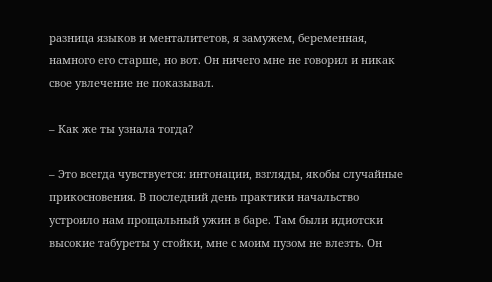разница языков и менталитетов, я замужем, беременная, намного его старше, но вот. Он ничего мне не говорил и никак свое увлечение не показывал.

– Как же ты узнала тогда?

– Это всегда чувствуется: интонации, взгляды, якобы случайные прикосновения. В последний день практики начальство устроило нам прощальный ужин в баре. Там были идиотски высокие табуреты у стойки, мне с моим пузом не влезть. Он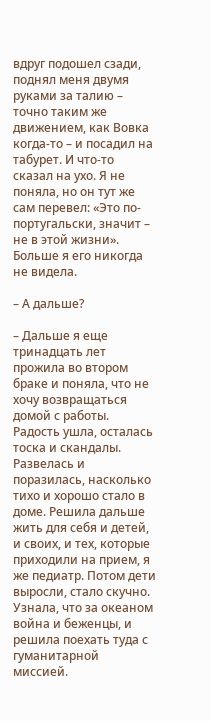вдруг подошел сзади, поднял меня двумя руками за талию – точно таким же движением, как Вовка когда-то – и посадил на табурет. И что-то сказал на ухо. Я не поняла, но он тут же сам перевел: «Это по-португальски, значит – не в этой жизни». Больше я его никогда не видела.

– А дальше?

– Дальше я еще тринадцать лет прожила во втором браке и поняла, что не хочу возвращаться домой с работы. Радость ушла, осталась тоска и скандалы. Развелась и поразилась, насколько тихо и хорошо стало в доме. Решила дальше жить для себя и детей, и своих, и тех, которые приходили на прием, я же педиатр. Потом дети выросли, стало скучно. Узнала, что за океаном война и беженцы, и решила поехать туда с гуманитарной миссией.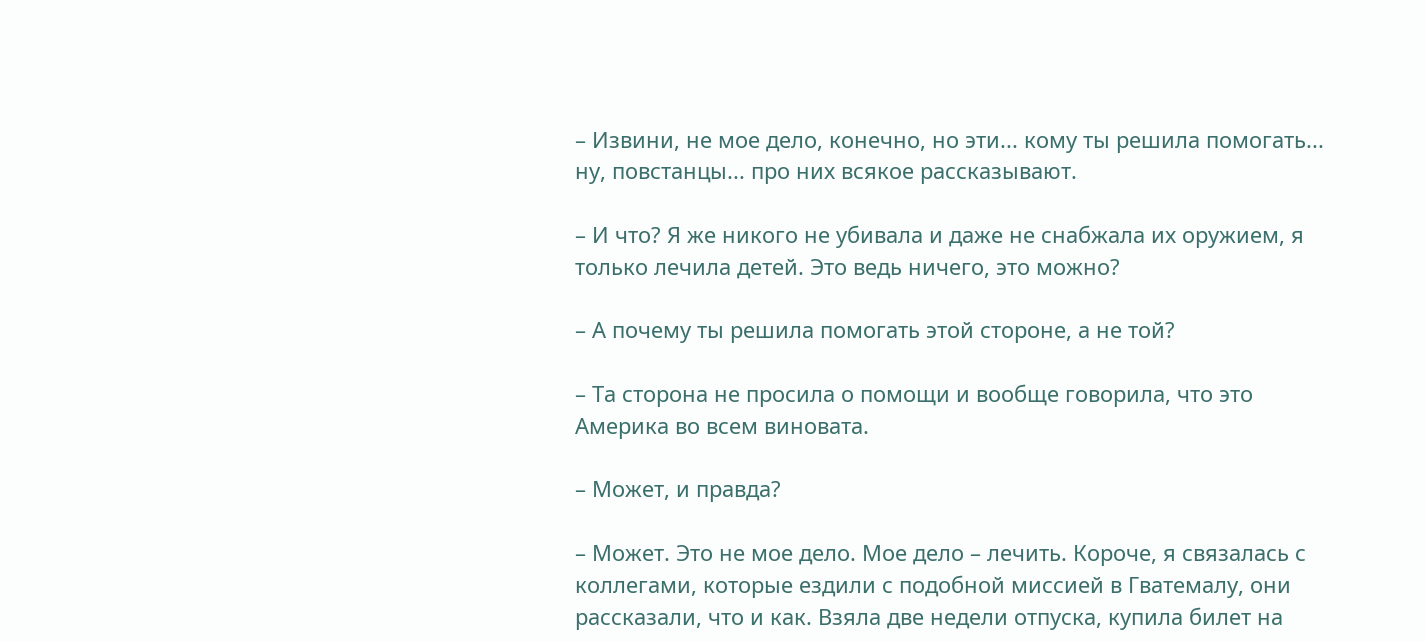– Извини, не мое дело, конечно, но эти... кому ты решила помогать... ну, повстанцы... про них всякое рассказывают.

– И что? Я же никого не убивала и даже не снабжала их оружием, я только лечила детей. Это ведь ничего, это можно?

– А почему ты решила помогать этой стороне, а не той?

– Та сторона не просила о помощи и вообще говорила, что это Америка во всем виновата.

– Может, и правда?

– Может. Это не мое дело. Мое дело – лечить. Короче, я связалась с коллегами, которые ездили с подобной миссией в Гватемалу, они рассказали, что и как. Взяла две недели отпуска, купила билет на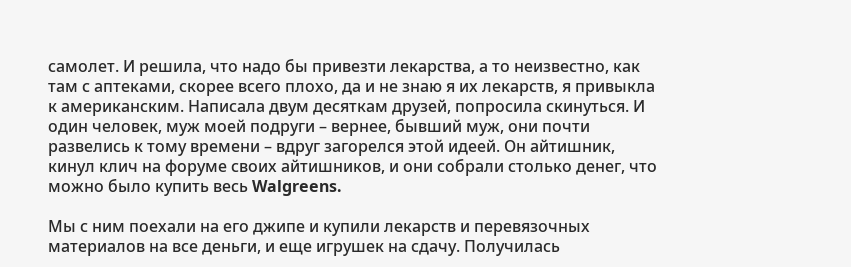самолет. И решила, что надо бы привезти лекарства, а то неизвестно, как там с аптеками, скорее всего плохо, да и не знаю я их лекарств, я привыкла к американским. Написала двум десяткам друзей, попросила скинуться. И один человек, муж моей подруги – вернее, бывший муж, они почти развелись к тому времени – вдруг загорелся этой идеей. Он айтишник, кинул клич на форуме своих айтишников, и они собрали столько денег, что можно было купить весь Walgreens.

Мы с ним поехали на его джипе и купили лекарств и перевязочных материалов на все деньги, и еще игрушек на сдачу. Получилась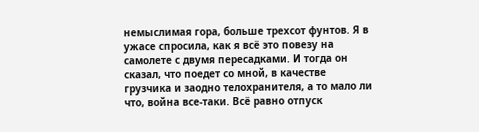немыслимая гора, больше трехсот фунтов. Я в ужасе спросила, как я всё это повезу на самолете с двумя пересадками. И тогда он сказал, что поедет со мной, в качестве грузчика и заодно телохранителя, а то мало ли что, война все-таки. Всё равно отпуск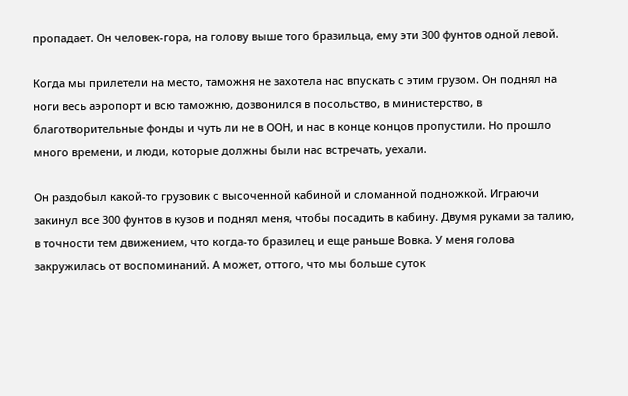пропадает. Он человек-гора, на голову выше того бразильца, ему эти 300 фунтов одной левой.

Когда мы прилетели на место, таможня не захотела нас впускать с этим грузом. Он поднял на ноги весь аэропорт и всю таможню, дозвонился в посольство, в министерство, в благотворительные фонды и чуть ли не в ООН, и нас в конце концов пропустили. Но прошло много времени, и люди, которые должны были нас встречать, уехали.

Он раздобыл какой-то грузовик с высоченной кабиной и сломанной подножкой. Играючи закинул все 300 фунтов в кузов и поднял меня, чтобы посадить в кабину. Двумя руками за талию, в точности тем движением, что когда-то бразилец и еще раньше Вовка. У меня голова закружилась от воспоминаний. А может, оттого, что мы больше суток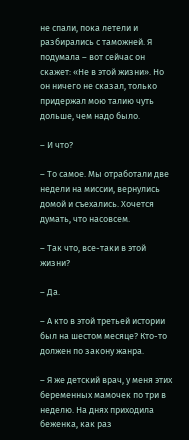не спали, пока летели и разбирались с таможней. Я подумала – вот сейчас он скажет: «Не в этой жизни». Но он ничего не сказал, только придержал мою талию чуть дольше, чем надо было.

– И что?

– То самое. Мы отработали две недели на миссии, вернулись домой и съехались. Хочется думать, что насовсем.

– Так что, все-таки в этой жизни?

– Да.

– А кто в этой третьей истории был на шестом месяце? Кто-то должен по закону жанра.

– Я же детский врач, у меня этих беременных мамочек по три в неделю. На днях приходила беженка, как раз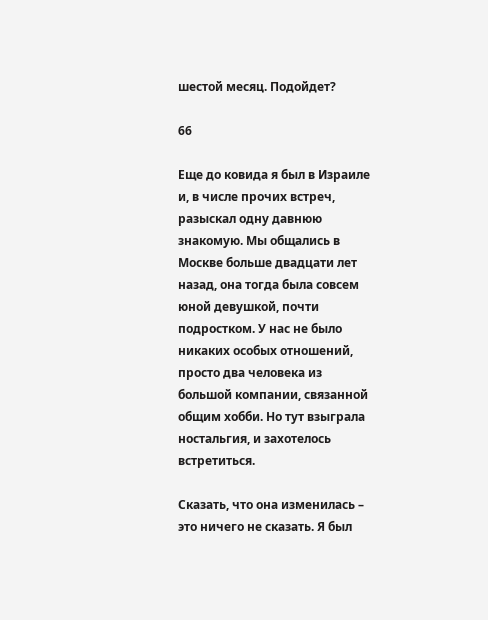шестой месяц. Подойдет?

66

Еще до ковида я был в Израиле и, в числе прочих встреч, разыскал одну давнюю знакомую. Мы общались в Москве больше двадцати лет назад, она тогда была совсем юной девушкой, почти подростком. У нас не было никаких особых отношений, просто два человека из большой компании, связанной общим хобби. Но тут взыграла ностальгия, и захотелось встретиться.

Сказать, что она изменилась – это ничего не сказать. Я был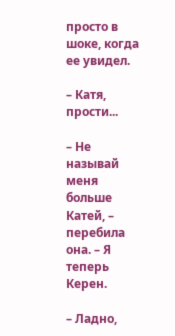просто в шоке, когда ее увидел.

– Катя, прости...

– Не называй меня больше Катей, – перебила она. – Я теперь Керен.

– Ладно,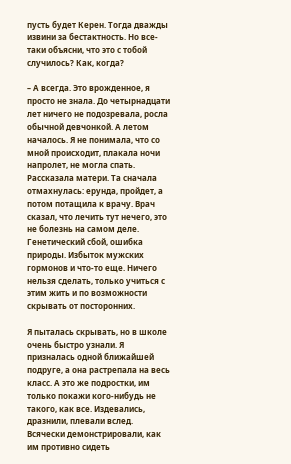пусть будет Керен. Тогда дважды извини за бестактность. Но все-таки объясни, что это с тобой случилось? Как, когда?

– А всегда. Это врожденное, я просто не знала. До четырнадцати лет ничего не подозревала, росла обычной девчонкой. А летом началось. Я не понимала, что со мной происходит, плакала ночи напролет, не могла спать. Рассказала матери. Та сначала отмахнулась: ерунда, пройдет, а потом потащила к врачу. Врач сказал, что лечить тут нечего, это не болезнь на самом деле. Генетический сбой, ошибка природы. Избыток мужских гормонов и что-то еще. Ничего нельзя сделать, только учиться с этим жить и по возможности скрывать от посторонних.

Я пыталась скрывать, но в школе очень быстро узнали. Я призналась одной ближайшей подруге, а она растрепала на весь класс. А это же подростки, им только покажи кого-нибудь не такого, как все. Издевались, дразнили, плевали вслед. Всячески демонстрировали, как им противно сидеть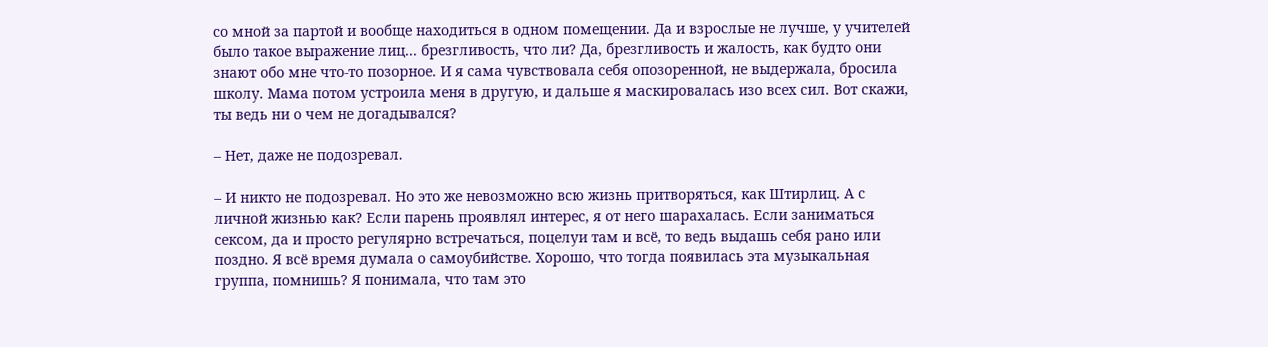со мной за партой и вообще находиться в одном помещении. Да и взрослые не лучше, у учителей было такое выражение лиц... брезгливость, что ли? Да, брезгливость и жалость, как будто они знают обо мне что-то позорное. И я сама чувствовала себя опозоренной, не выдержала, бросила школу. Мама потом устроила меня в другую, и дальше я маскировалась изо всех сил. Вот скажи, ты ведь ни о чем не догадывался?

– Нет, даже не подозревал.

– И никто не подозревал. Но это же невозможно всю жизнь притворяться, как Штирлиц. А с личной жизнью как? Если парень проявлял интерес, я от него шарахалась. Если заниматься сексом, да и просто регулярно встречаться, поцелуи там и всё, то ведь выдашь себя рано или поздно. Я всё время думала о самоубийстве. Хорошо, что тогда появилась эта музыкальная группа, помнишь? Я понимала, что там это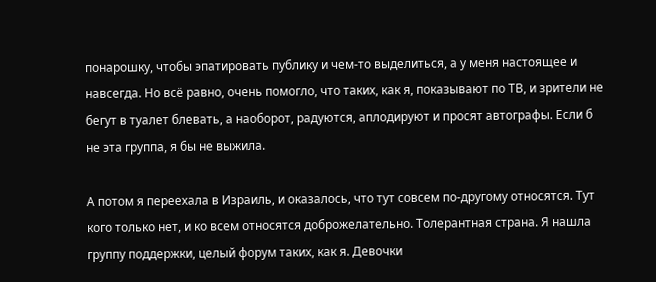понарошку, чтобы эпатировать публику и чем-то выделиться, а у меня настоящее и навсегда. Но всё равно, очень помогло, что таких, как я, показывают по ТВ, и зрители не бегут в туалет блевать, а наоборот, радуются, аплодируют и просят автографы. Если б не эта группа, я бы не выжила.

А потом я переехала в Израиль, и оказалось, что тут совсем по-другому относятся. Тут кого только нет, и ко всем относятся доброжелательно. Толерантная страна. Я нашла группу поддержки, целый форум таких, как я. Девочки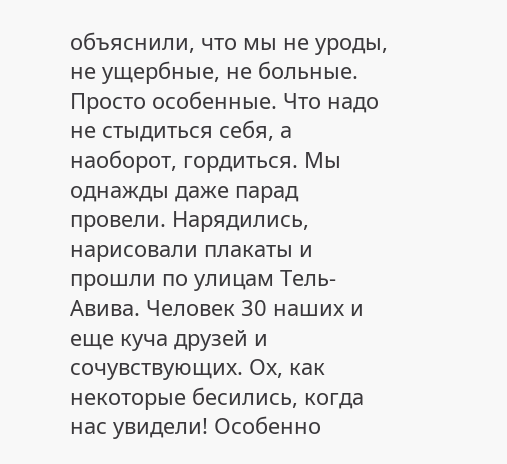объяснили, что мы не уроды, не ущербные, не больные. Просто особенные. Что надо не стыдиться себя, а наоборот, гордиться. Мы однажды даже парад провели. Нарядились, нарисовали плакаты и прошли по улицам Тель-Авива. Человек 30 наших и еще куча друзей и сочувствующих. Ох, как некоторые бесились, когда нас увидели! Особенно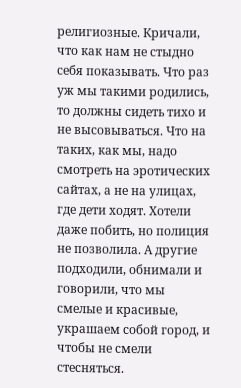религиозные. Кричали, что как нам не стыдно себя показывать. Что раз уж мы такими родились, то должны сидеть тихо и не высовываться. Что на таких, как мы, надо смотреть на эротических сайтах, а не на улицах, где дети ходят. Хотели даже побить, но полиция не позволила. А другие подходили, обнимали и говорили, что мы смелые и красивые, украшаем собой город, и чтобы не смели стесняться.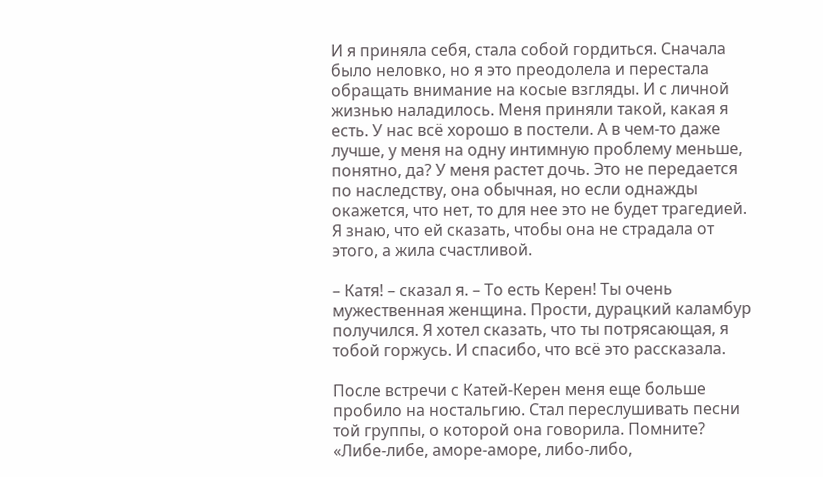И я приняла себя, стала собой гордиться. Сначала было неловко, но я это преодолела и перестала обращать внимание на косые взгляды. И с личной жизнью наладилось. Меня приняли такой, какая я есть. У нас всё хорошо в постели. А в чем-то даже лучше, у меня на одну интимную проблему меньше, понятно, да? У меня растет дочь. Это не передается по наследству, она обычная, но если однажды окажется, что нет, то для нее это не будет трагедией. Я знаю, что ей сказать, чтобы она не страдала от этого, а жила счастливой.

– Катя! – сказал я. – То есть Керен! Ты очень мужественная женщина. Прости, дурацкий каламбур получился. Я хотел сказать, что ты потрясающая, я тобой горжусь. И спасибо, что всё это рассказала.

После встречи с Катей-Керен меня еще больше пробило на ностальгию. Стал переслушивать песни той группы, о которой она говорила. Помните? «Либе-либе, аморе-аморе, либо-либо,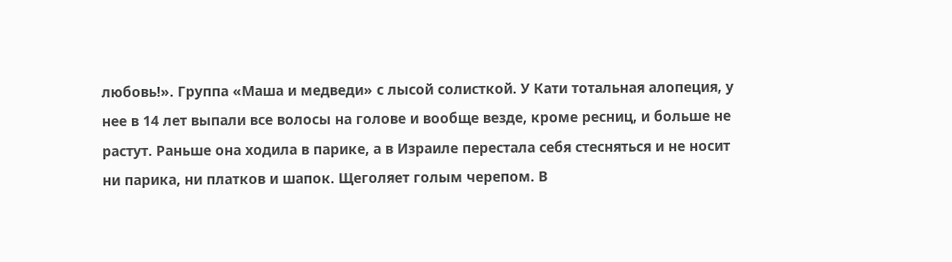любовь!». Группа «Маша и медведи» с лысой солисткой. У Кати тотальная алопеция, у нее в 14 лет выпали все волосы на голове и вообще везде, кроме ресниц, и больше не растут. Раньше она ходила в парике, а в Израиле перестала себя стесняться и не носит ни парика, ни платков и шапок. Щеголяет голым черепом. В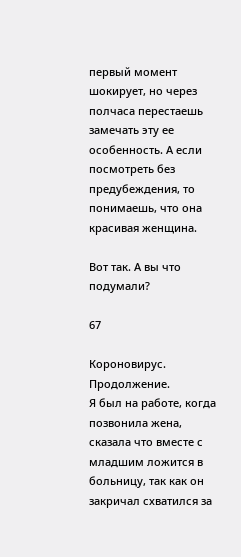первый момент шокирует, но через полчаса перестаешь замечать эту ее особенность. А если посмотреть без предубеждения, то понимаешь, что она красивая женщина.

Вот так. А вы что подумали?

67

Короновирус. Продолжение.
Я был на работе, когда позвонила жена, сказала что вместе с младшим ложится в больницу, так как он закричал схватился за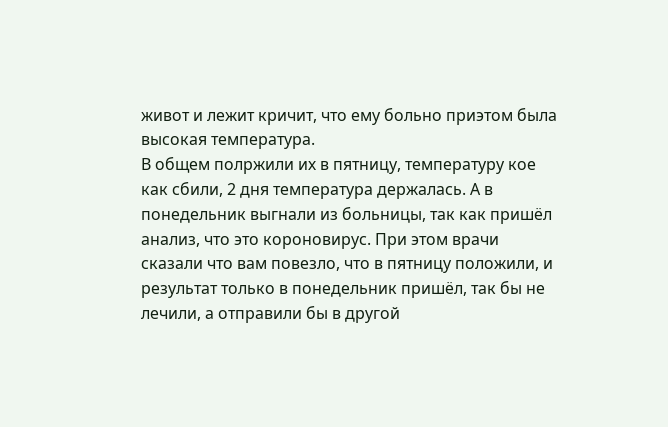живот и лежит кричит, что ему больно приэтом была высокая температура.
В общем полржили их в пятницу, температуру кое как сбили, 2 дня температура держалась. А в понедельник выгнали из больницы, так как пришёл анализ, что это короновирус. При этом врачи сказали что вам повезло, что в пятницу положили, и результат только в понедельник пришёл, так бы не лечили, а отправили бы в другой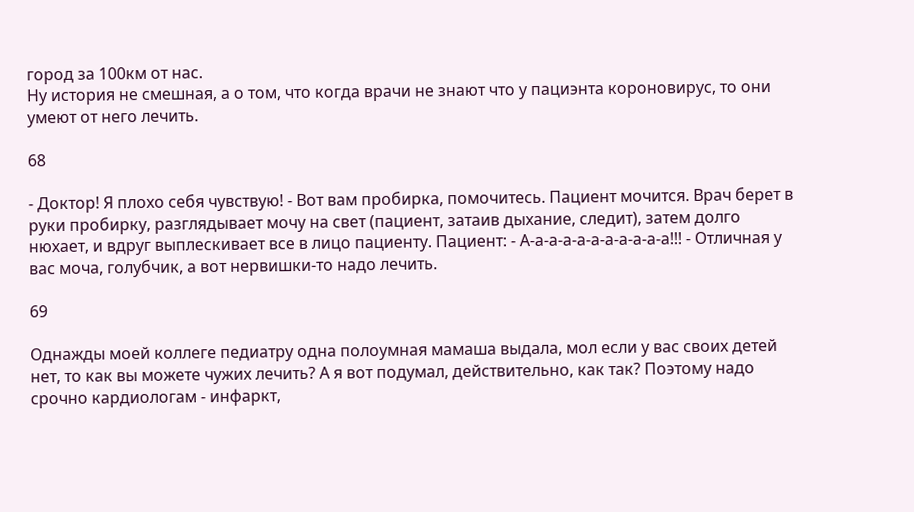город за 100км от нас.
Ну история не смешная, а о том, что когда врачи не знают что у пациэнта короновирус, то они умеют от него лечить.

68

- Доктор! Я плохо себя чувствую! - Вот вам пробирка, помочитесь. Пациент мочится. Врач берет в руки пробирку, разглядывает мочу на свет (пациент, затаив дыхание, следит), затем долго нюхает, и вдруг выплескивает все в лицо пациенту. Пациент: - А-а-а-а-а-а-а-а-а-а-а!!! - Отличная у вас моча, голубчик, а вот нервишки-то надо лечить.

69

Однажды моей коллеге педиатру одна полоумная мамаша выдала, мол если у вас своих детей нет, то как вы можете чужих лечить? А я вот подумал, действительно, как так? Поэтому надо срочно кардиологам - инфаркт,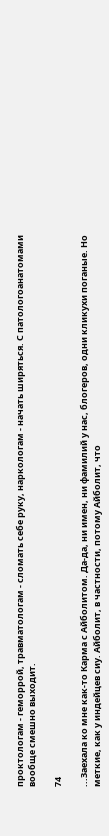проктологам - геморрой, травматологам - сломать себе руку, наркологам - начать ширяться. С патологоанатомами вообще смешно выходит.

74

...Заехала ко мне как-то Карма с Айболитом. Да-да, ни имен, ни фамилий у нас, блогеров, одни кликухи поганые. Но меткие, как у индейцев сиу. Айболит, в частности, потому Айболит, что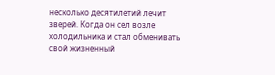несколько десятилетий лечит зверей. Когда он сел возле холодильника и стал обменивать свой жизненный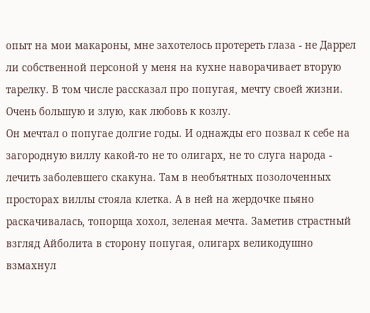опыт на мои макароны, мне захотелось протереть глаза - не Даррел ли собственной персоной у меня на кухне наворачивает вторую тарелку. В том числе рассказал про попугая, мечту своей жизни. Очень большую и злую, как любовь к козлу.
Он мечтал о попугае долгие годы. И однажды его позвал к себе на загородную виллу какой-то не то олигарх, не то слуга народа - лечить заболевшего скакуна. Там в необъятных позолоченных просторах виллы стояла клетка. А в ней на жердочке пьяно раскачивалась, топорща хохол, зеленая мечта. Заметив страстный взгляд Айболита в сторону попугая, олигарх великодушно взмахнул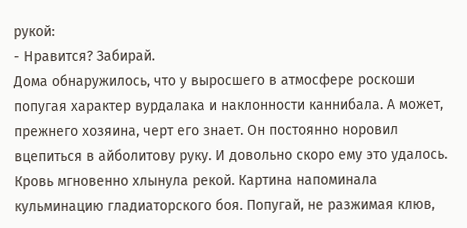рукой:
- Нравится? Забирай.
Дома обнаружилось, что у выросшего в атмосфере роскоши попугая характер вурдалака и наклонности каннибала. А может, прежнего хозяина, черт его знает. Он постоянно норовил вцепиться в айболитову руку. И довольно скоро ему это удалось. Кровь мгновенно хлынула рекой. Картина напоминала кульминацию гладиаторского боя. Попугай, не разжимая клюв,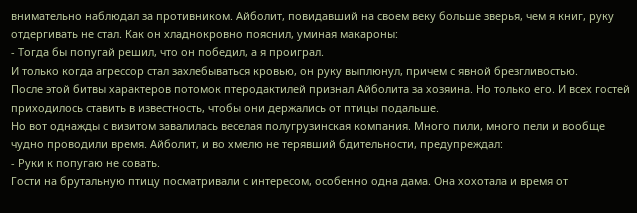внимательно наблюдал за противником. Айболит, повидавший на своем веку больше зверья, чем я книг, руку отдергивать не стал. Как он хладнокровно пояснил, уминая макароны:
- Тогда бы попугай решил, что он победил, а я проиграл.
И только когда агрессор стал захлебываться кровью, он руку выплюнул, причем с явной брезгливостью.
После этой битвы характеров потомок птеродактилей признал Айболита за хозяина. Но только его. И всех гостей приходилось ставить в известность, чтобы они держались от птицы подальше.
Но вот однажды с визитом завалилась веселая полугрузинская компания. Много пили, много пели и вообще чудно проводили время. Айболит, и во хмелю не терявший бдительности, предупреждал:
- Руки к попугаю не совать.
Гости на брутальную птицу посматривали с интересом, особенно одна дама. Она хохотала и время от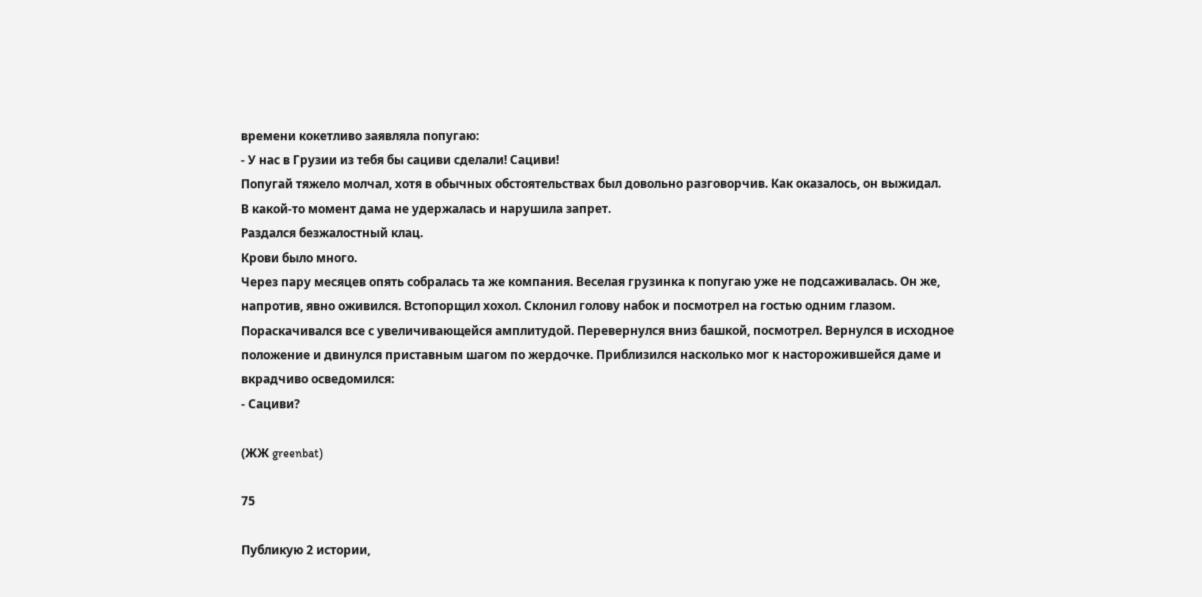времени кокетливо заявляла попугаю:
- У нас в Грузии из тебя бы сациви сделали! Сациви!
Попугай тяжело молчал, хотя в обычных обстоятельствах был довольно разговорчив. Как оказалось, он выжидал.
В какой-то момент дама не удержалась и нарушила запрет.
Раздался безжалостный клац.
Крови было много.
Через пару месяцев опять собралась та же компания. Веселая грузинка к попугаю уже не подсаживалась. Он же, напротив, явно оживился. Встопорщил хохол. Склонил голову набок и посмотрел на гостью одним глазом. Пораскачивался все с увеличивающейся амплитудой. Перевернулся вниз башкой, посмотрел. Вернулся в исходное положение и двинулся приставным шагом по жердочке. Приблизился насколько мог к насторожившейся даме и вкрадчиво осведомился:
- Сациви?

(ЖЖ greenbat)

75

Публикую 2 истории,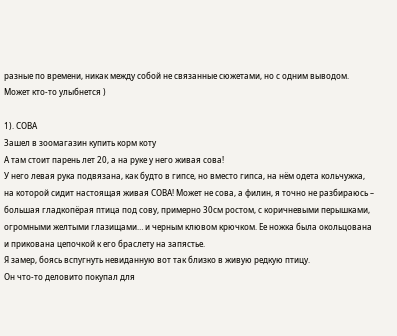разные по времени, никак между собой не связанные сюжетами, но с одним выводом.
Может кто-то улыбнется )

1). СОВА
Зашел в зоомагазин купить корм коту
А там стоит парень лет 20, а на руке у него живая сова!
У него левая рука подвязана, как будто в гипсе, но вместо гипса, на нём одета кольчужка, на которой сидит настоящая живая СОВА! Может не сова, а филин, я точно не разбираюсь – большая гладкопёрая птица под сову, примерно 30см ростом, с коричневыми перышками, огромными желтыми глазищами… и черным клювом крючком. Ее ножка была окольцована и прикована цепочкой к его браслету на запястье.
Я замер, боясь вспугнуть невиданную вот так близко в живую редкую птицу.
Он что-то деловито покупал для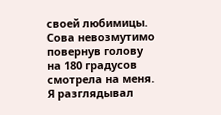своей любимицы. Сова невозмутимо повернув голову на 180 градусов смотрела на меня.
Я разглядывал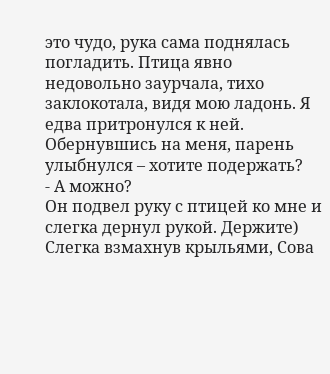это чудо, рука сама поднялась погладить. Птица явно недовольно заурчала, тихо заклокотала, видя мою ладонь. Я едва притронулся к ней.
Обернувшись на меня, парень улыбнулся – хотите подержать?
- А можно?
Он подвел руку с птицей ко мне и слегка дернул рукой. Держите)
Слегка взмахнув крыльями, Сова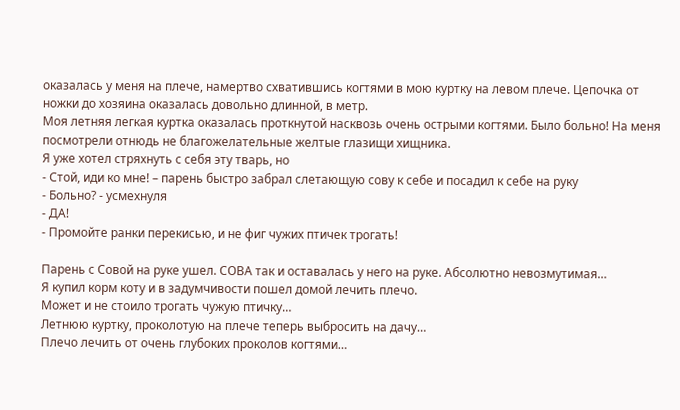оказалась у меня на плече, намертво схватившись когтями в мою куртку на левом плече. Цепочка от ножки до хозяина оказалась довольно длинной, в метр.
Моя летняя легкая куртка оказалась проткнутой насквозь очень острыми когтями. Было больно! На меня посмотрели отнюдь не благожелательные желтые глазищи хищника.
Я уже хотел стряхнуть с себя эту тварь, но
- Стой, иди ко мне! – парень быстро забрал слетающую сову к себе и посадил к себе на руку
- Больно? - усмехнуля
- ДА!
- Промойте ранки перекисью, и не фиг чужих птичек трогать!

Парень с Совой на руке ушел. СОВА так и оставалась у него на руке. Абсолютно невозмутимая…
Я купил корм коту и в задумчивости пошел домой лечить плечо.
Может и не стоило трогать чужую птичку…
Летнюю куртку, проколотую на плече теперь выбросить на дачу…
Плечо лечить от очень глубоких проколов когтями…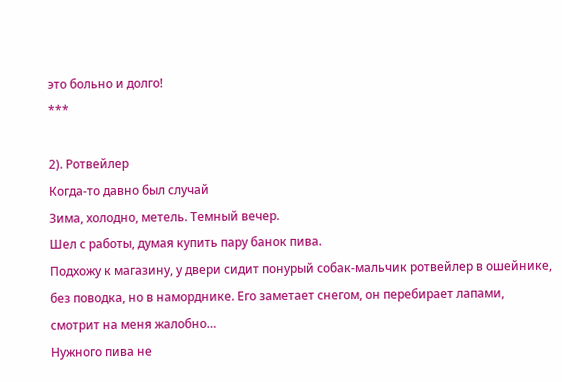это больно и долго!
***

2). Ротвейлер
Когда-то давно был случай
Зима, холодно, метель. Темный вечер.
Шел с работы, думая купить пару банок пива.
Подхожу к магазину, у двери сидит понурый собак-мальчик ротвейлер в ошейнике, без поводка, но в наморднике. Его заметает снегом, он перебирает лапами, смотрит на меня жалобно…
Нужного пива не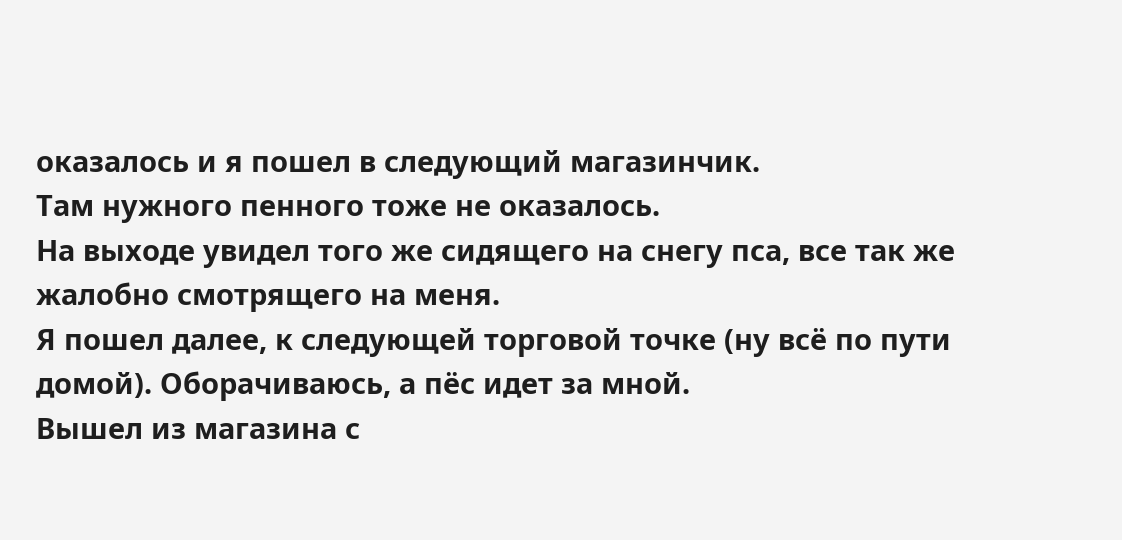оказалось и я пошел в следующий магазинчик.
Там нужного пенного тоже не оказалось.
На выходе увидел того же сидящего на снегу пса, все так же жалобно смотрящего на меня.
Я пошел далее, к следующей торговой точке (ну всё по пути домой). Оборачиваюсь, а пёс идет за мной.
Вышел из магазина с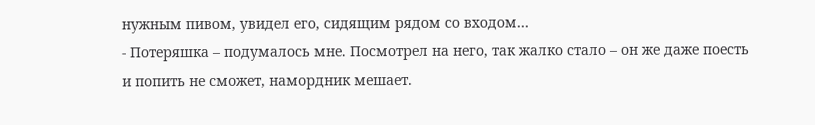нужным пивом, увидел его, сидящим рядом со входом…
- Потеряшка – подумалось мне. Посмотрел на него, так жалко стало – он же даже поесть и попить не сможет, намордник мешает.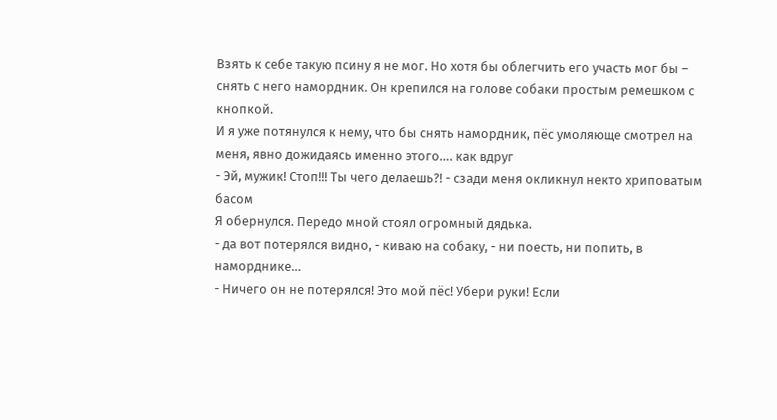Взять к себе такую псину я не мог. Но хотя бы облегчить его участь мог бы – снять с него намордник. Он крепился на голове собаки простым ремешком с кнопкой.
И я уже потянулся к нему, что бы снять намордник, пёс умоляюще смотрел на меня, явно дожидаясь именно этого…. как вдруг
- Эй, мужик! Стоп!!! Ты чего делаешь?! - сзади меня окликнул некто хриповатым басом
Я обернулся. Передо мной стоял огромный дядька.
- да вот потерялся видно, - киваю на собаку, - ни поесть, ни попить, в наморднике…
- Ничего он не потерялся! Это мой пёс! Убери руки! Если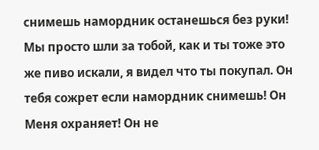снимешь намордник останешься без руки! Мы просто шли за тобой, как и ты тоже это же пиво искали, я видел что ты покупал. Он тебя сожрет если намордник снимешь! Он Меня охраняет! Он не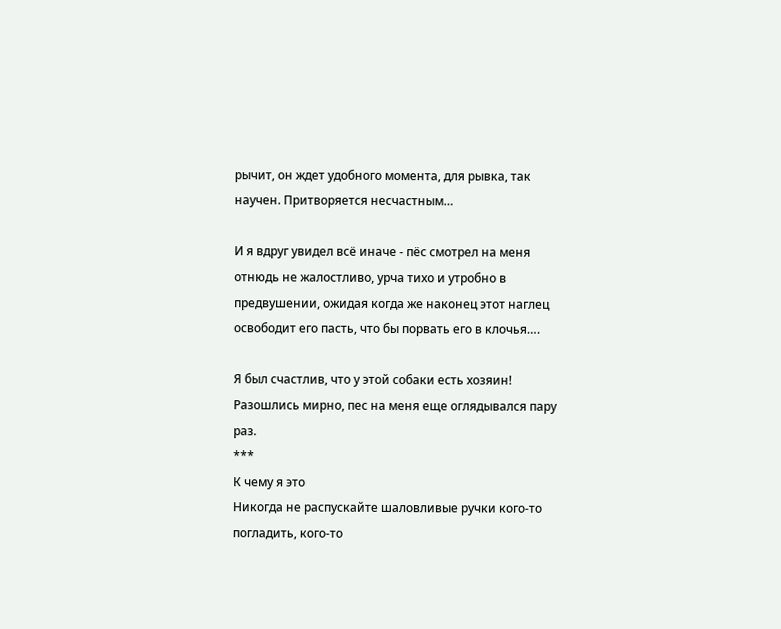рычит, он ждет удобного момента, для рывка, так научен. Притворяется несчастным…

И я вдруг увидел всё иначе - пёс смотрел на меня отнюдь не жалостливо, урча тихо и утробно в предвушении, ожидая когда же наконец этот наглец освободит его пасть, что бы порвать его в клочья….

Я был счастлив, что у этой собаки есть хозяин!
Разошлись мирно, пес на меня еще оглядывался пару раз.
***
К чему я это
Никогда не распускайте шаловливые ручки кого-то погладить, кого-то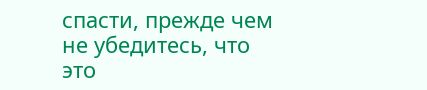спасти, прежде чем не убедитесь, что это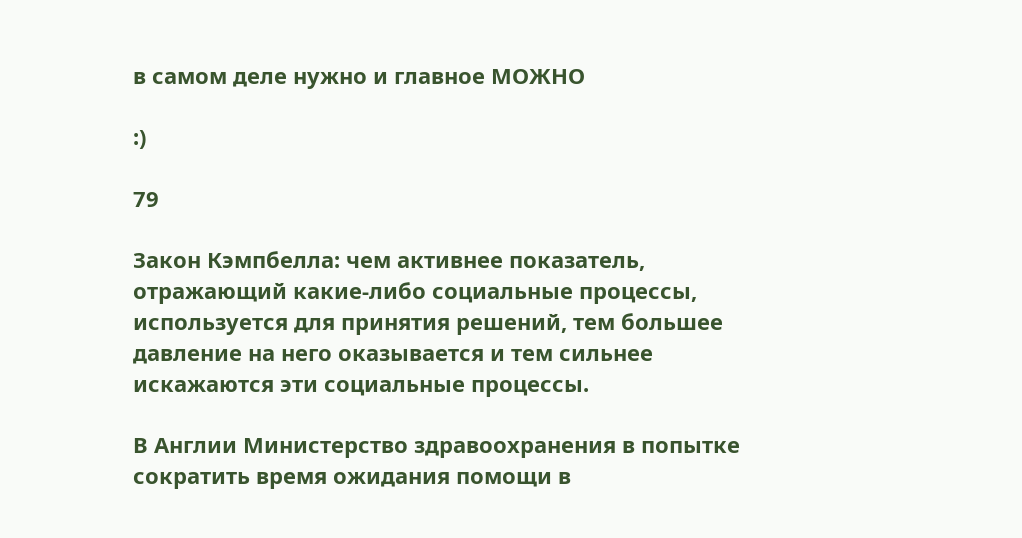в самом деле нужно и главное МОЖНО

:)

79

Закон Кэмпбелла: чем активнее показатель, отражающий какие-либо социальные процессы, используется для принятия решений, тем большее давление на него оказывается и тем сильнее искажаются эти социальные процессы.

В Англии Министерство здравоохранения в попытке сократить время ожидания помощи в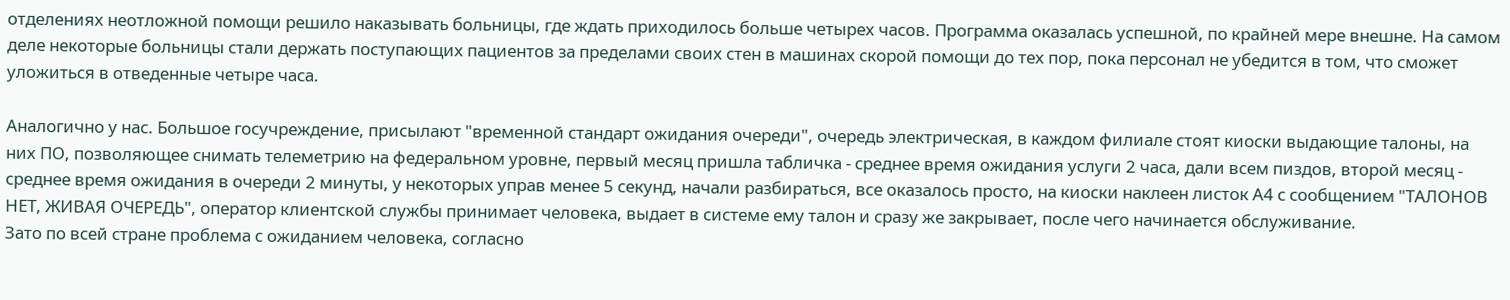отделениях неотложной помощи решило наказывать больницы, где ждать приходилось больше четырех часов. Программа оказалась успешной, по крайней мере внешне. На самом деле некоторые больницы стали держать поступающих пациентов за пределами своих стен в машинах скорой помощи до тех пор, пока персонал не убедится в том, что сможет уложиться в отведенные четыре часа.

Аналогично у нас. Большое госучреждение, присылают "временной стандарт ожидания очереди", очередь электрическая, в каждом филиале стоят киоски выдающие талоны, на них ПО, позволяющее снимать телеметрию на федеральном уровне, первый месяц пришла табличка - среднее время ожидания услуги 2 часа, дали всем пиздов, второй месяц - среднее время ожидания в очереди 2 минуты, у некоторых управ менее 5 секунд, начали разбираться, все оказалось просто, на киоски наклеен листок А4 с сообщением "ТАЛОНОВ НЕТ, ЖИВАЯ ОЧЕРЕДЬ", оператор клиентской службы принимает человека, выдает в системе ему талон и сразу же закрывает, после чего начинается обслуживание.
Зато по всей стране проблема с ожиданием человека, согласно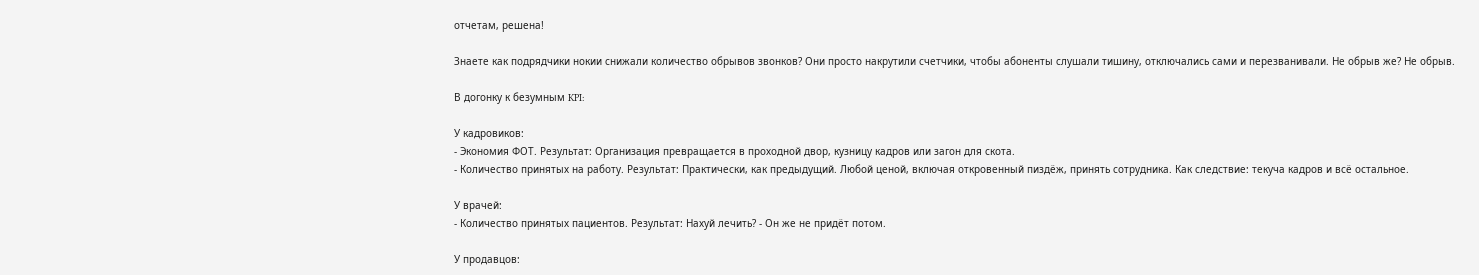отчетам, решена!

Знаете как подрядчики нокии снижали количество обрывов звонков? Они просто накрутили счетчики, чтобы абоненты слушали тишину, отключались сами и перезванивали. Не обрыв же? Не обрыв.

В догонку к безумным KPI:

У кадровиков:
- Экономия ФОТ. Результат: Организация превращается в проходной двор, кузницу кадров или загон для скота.
- Количество принятых на работу. Результат: Практически, как предыдущий. Любой ценой, включая откровенный пиздёж, принять сотрудника. Как следствие: текуча кадров и всё остальное.

У врачей:
- Количество принятых пациентов. Результат: Нахуй лечить? - Он же не придёт потом.

У продавцов: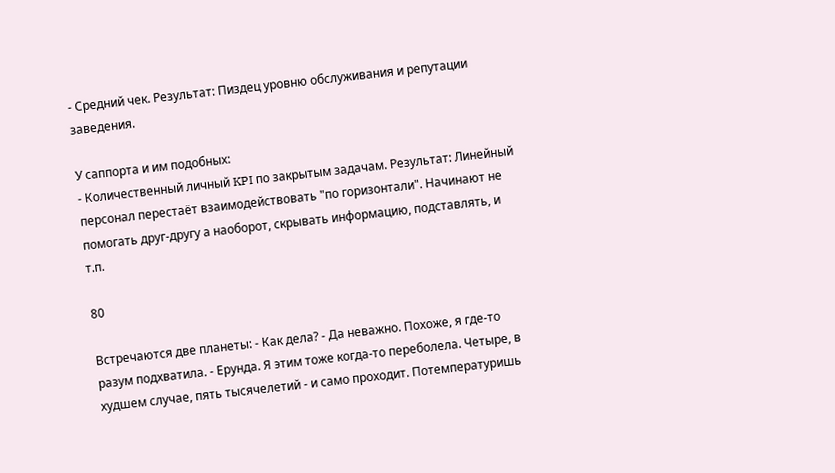- Средний чек. Результат: Пиздец уровню обслуживания и репутации заведения.

У саппорта и им подобных:
- Количественный личный KPI по закрытым задачам. Результат: Линейный персонал перестаёт взаимодействовать "по горизонтали". Начинают не помогать друг-другу а наоборот, скрывать информацию, подставлять, и т.п.

80

Встречаются две планеты: - Как дела? - Да неважно. Похоже, я где-то разум подхватила. - Ерунда. Я этим тоже когда-то переболела. Четыре, в худшем случае, пять тысячелетий - и само проходит. Потемпературишь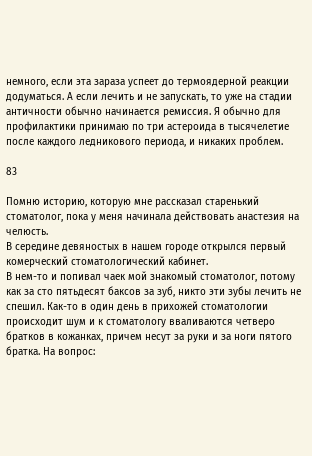немного, если эта зараза успеет до термоядерной реакции додуматься. А если лечить и не запускать, то уже на стадии античности обычно начинается ремиссия. Я обычно для профилактики принимаю по три астероида в тысячелетие после каждого ледникового периода, и никаких проблем.

83

Помню историю, которую мне рассказал старенький стоматолог, пока у меня начинала действовать анастезия на челюсть.
В середине девяностых в нашем городе открылся первый комерческий стоматологический кабинет.
В нем-то и попивал чаек мой знакомый стоматолог, потому как за сто пятьдесят баксов за зуб, никто эти зубы лечить не спешил. Как-то в один день в прихожей стоматологии происходит шум и к стоматологу вваливаются четверо братков в кожанках, причем несут за руки и за ноги пятого братка. На вопрос: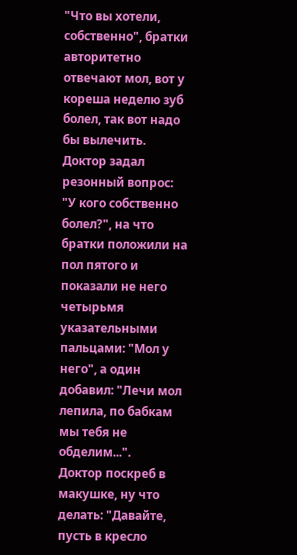"Что вы хотели, собственно", братки авторитетно отвечают мол, вот у кореша неделю зуб болел, так вот надо бы вылечить. Доктор задал резонный вопрос: "У кого собственно болел?", на что братки положили на пол пятого и показали не него четырьмя указательными пальцами: "Мол у него", а один добавил: "Лечи мол лепила, по бабкам мы тебя не обделим...".
Доктор поскреб в макушке, ну что делать: "Давайте, пусть в кресло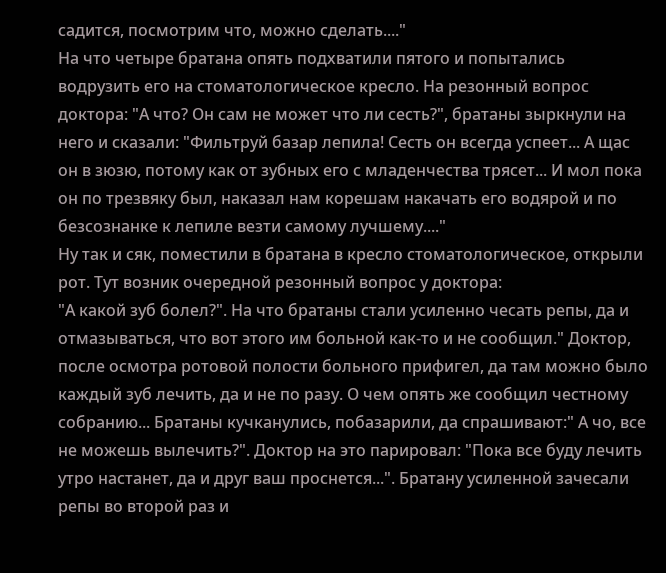садится, посмотрим что, можно сделать...."
На что четыре братана опять подхватили пятого и попытались водрузить его на стоматологическое кресло. На резонный вопрос доктора: "А что? Он сам не может что ли сесть?", братаны зыркнули на него и сказали: "Фильтруй базар лепила! Сесть он всегда успеет... А щас он в зюзю, потому как от зубных его с младенчества трясет... И мол пока он по трезвяку был, наказал нам корешам накачать его водярой и по безсознанке к лепиле везти самому лучшему...."
Ну так и сяк, поместили в братана в кресло стоматологическое, открыли рот. Тут возник очередной резонный вопрос у доктора:
"А какой зуб болел?". На что братаны стали усиленно чесать репы, да и отмазываться, что вот этого им больной как-то и не сообщил." Доктор, после осмотра ротовой полости больного прифигел, да там можно было каждый зуб лечить, да и не по разу. О чем опять же сообщил честному собранию... Братаны кучканулись, побазарили, да спрашивают:" А чо, все не можешь вылечить?". Доктор на это парировал: "Пока все буду лечить утро настанет, да и друг ваш проснется...". Братану усиленной зачесали репы во второй раз и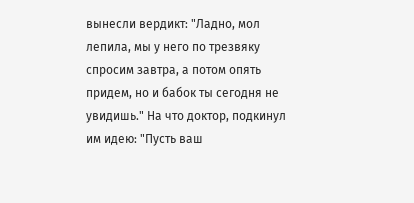вынесли вердикт: "Ладно, мол лепила, мы у него по трезвяку спросим завтра, а потом опять придем, но и бабок ты сегодня не увидишь." На что доктор, подкинул им идею: "Пусть ваш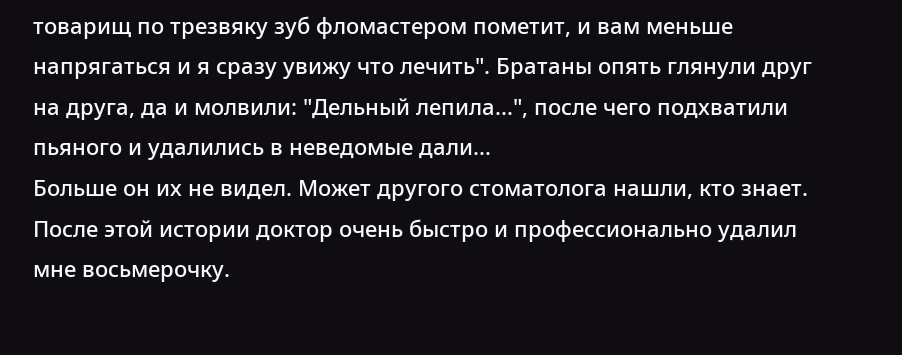товарищ по трезвяку зуб фломастером пометит, и вам меньше напрягаться и я сразу увижу что лечить". Братаны опять глянули друг на друга, да и молвили: "Дельный лепила...", после чего подхватили пьяного и удалились в неведомые дали...
Больше он их не видел. Может другого стоматолога нашли, кто знает.
После этой истории доктор очень быстро и профессионально удалил мне восьмерочку.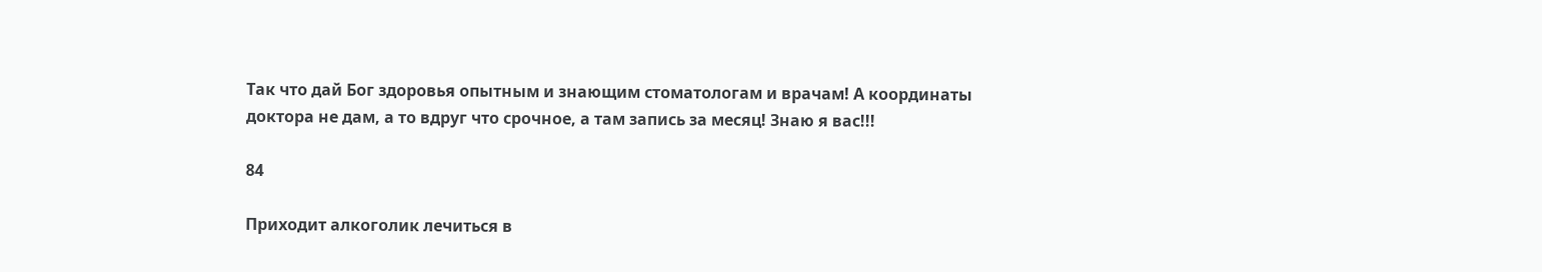Так что дай Бог здоровья опытным и знающим стоматологам и врачам! А координаты доктора не дам, а то вдруг что срочное, а там запись за месяц! Знаю я вас!!!

84

Приходит алкоголик лечиться в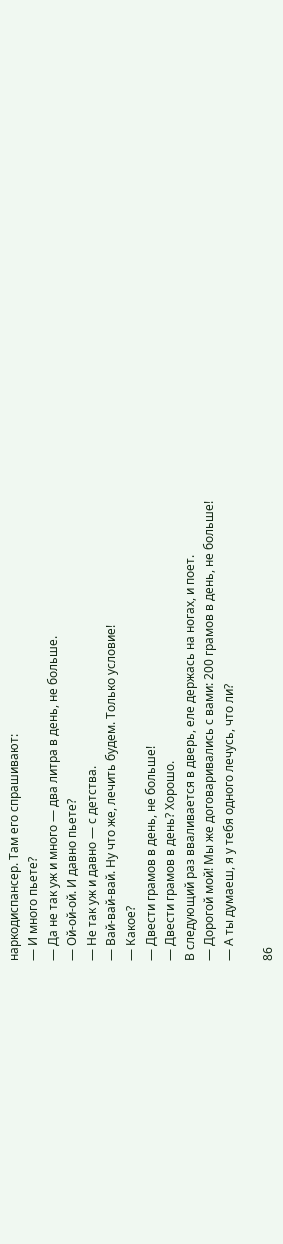наркодиспансер. Там его спрашивают:
— И много пьете?
— Да не так уж и много — два литра в день, не больше.
— Ой-ой-ой. И давно пьете?
— Не так уж и давно — с детства.
— Вай-вай-вай. Ну что же, лечить будем. Только условие!
— Какое?
— Двести грамов в день, не больше!
— Двести грамов в день? Хорошо.
В следующий раз вваливается в дверь, еле держась на ногах, и поет.
— Дорогой мой! Мы же договаривались с вами: 200 грамов в день, не больше!
— А ты думаеш, я у тебя одного лечусь, что ли?

86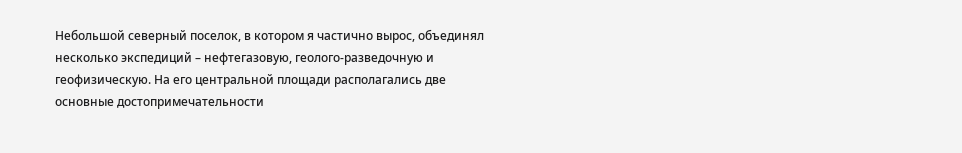Небольшой северный поселок, в котором я частично вырос, объединял несколько экспедиций – нефтегазовую, геолого-разведочную и геофизическую. На его центральной площади располагались две основные достопримечательности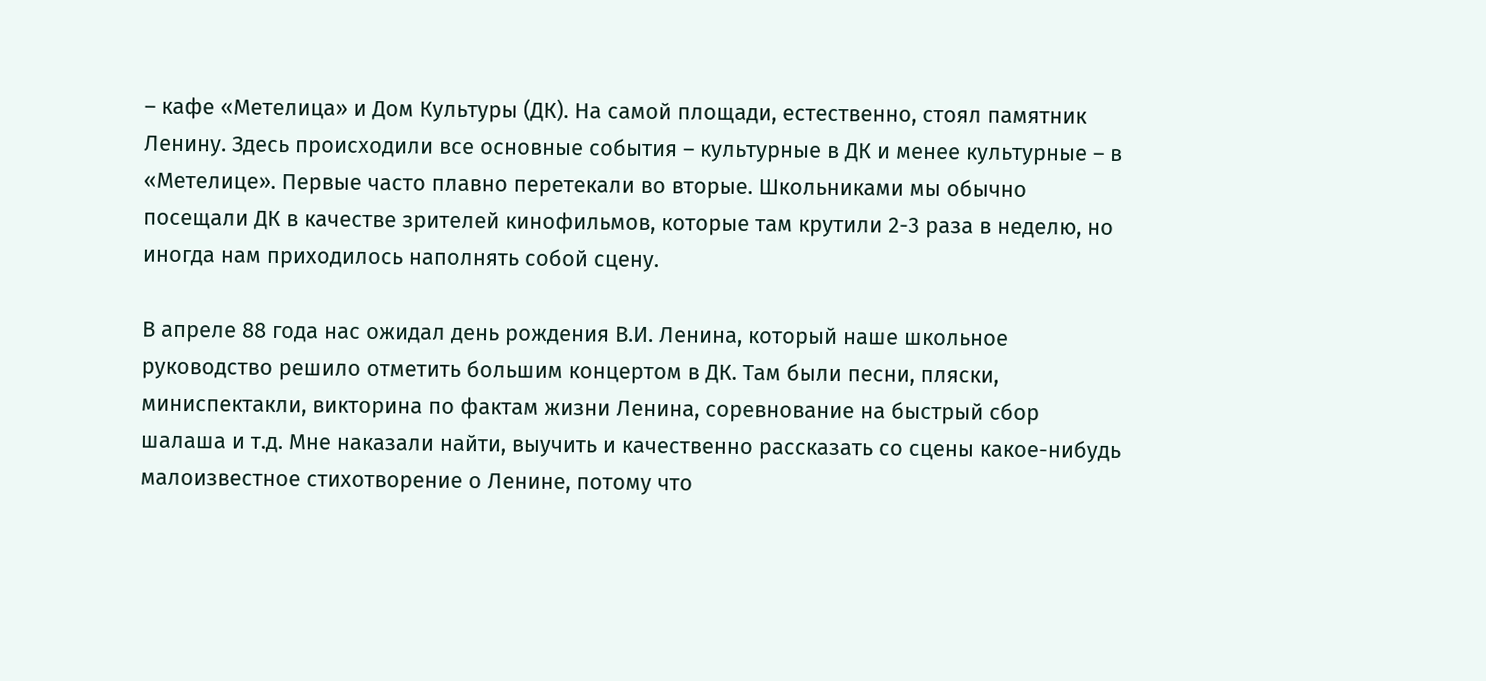– кафе «Метелица» и Дом Культуры (ДК). На самой площади, естественно, стоял памятник Ленину. Здесь происходили все основные события – культурные в ДК и менее культурные – в «Метелице». Первые часто плавно перетекали во вторые. Школьниками мы обычно посещали ДК в качестве зрителей кинофильмов, которые там крутили 2-3 раза в неделю, но иногда нам приходилось наполнять собой сцену.

В апреле 88 года нас ожидал день рождения В.И. Ленина, который наше школьное руководство решило отметить большим концертом в ДК. Там были песни, пляски, миниспектакли, викторина по фактам жизни Ленина, соревнование на быстрый сбор шалаша и т.д. Мне наказали найти, выучить и качественно рассказать со сцены какое-нибудь малоизвестное стихотворение о Ленине, потому что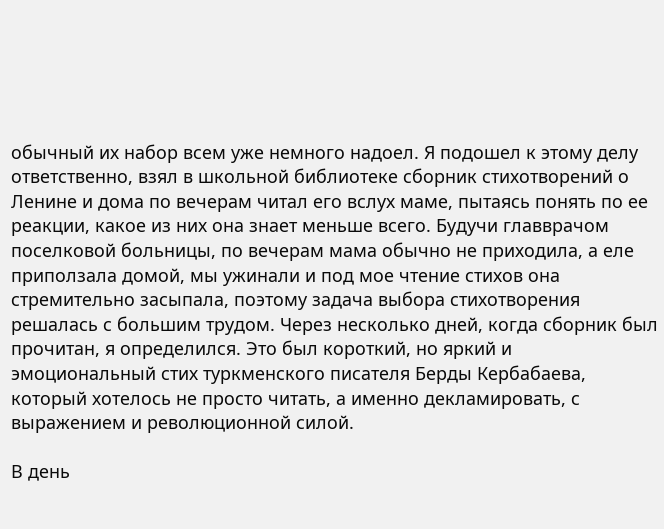обычный их набор всем уже немного надоел. Я подошел к этому делу ответственно, взял в школьной библиотеке сборник стихотворений о Ленине и дома по вечерам читал его вслух маме, пытаясь понять по ее реакции, какое из них она знает меньше всего. Будучи главврачом поселковой больницы, по вечерам мама обычно не приходила, а еле приползала домой, мы ужинали и под мое чтение стихов она стремительно засыпала, поэтому задача выбора стихотворения решалась с большим трудом. Через несколько дней, когда сборник был прочитан, я определился. Это был короткий, но яркий и эмоциональный стих туркменского писателя Берды Кербабаева, который хотелось не просто читать, а именно декламировать, с выражением и революционной силой.

В день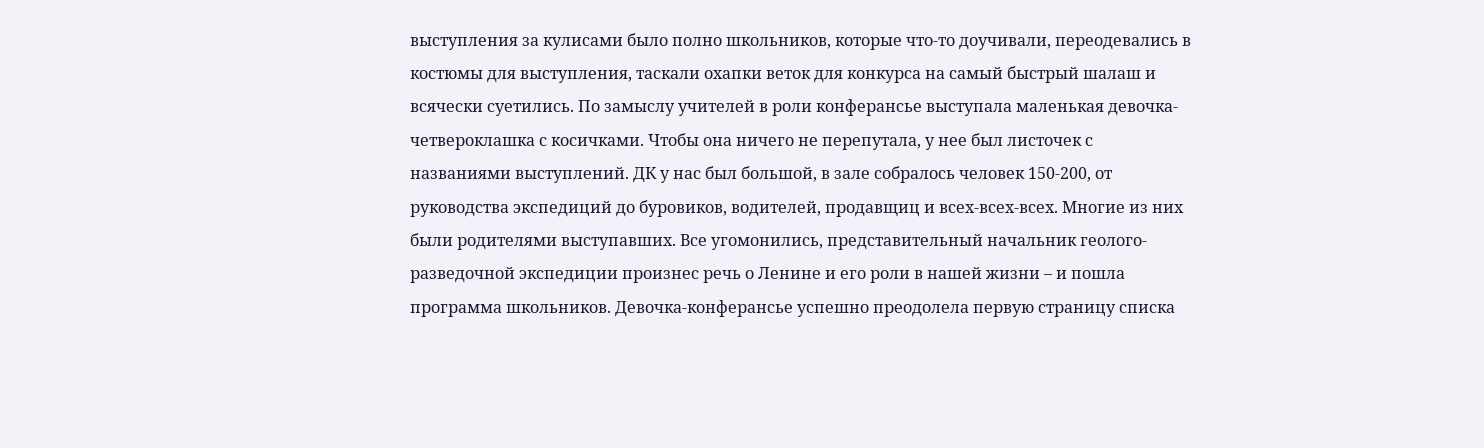выступления за кулисами было полно школьников, которые что-то доучивали, переодевались в костюмы для выступления, таскали охапки веток для конкурса на самый быстрый шалаш и всячески суетились. По замыслу учителей в роли конферансье выступала маленькая девочка-четвероклашка с косичками. Чтобы она ничего не перепутала, у нее был листочек с названиями выступлений. ДК у нас был большой, в зале собралось человек 150-200, от руководства экспедиций до буровиков, водителей, продавщиц и всех-всех-всех. Многие из них были родителями выступавших. Все угомонились, представительный начальник геолого-разведочной экспедиции произнес речь о Ленине и его роли в нашей жизни – и пошла программа школьников. Девочка-конферансье успешно преодолела первую страницу списка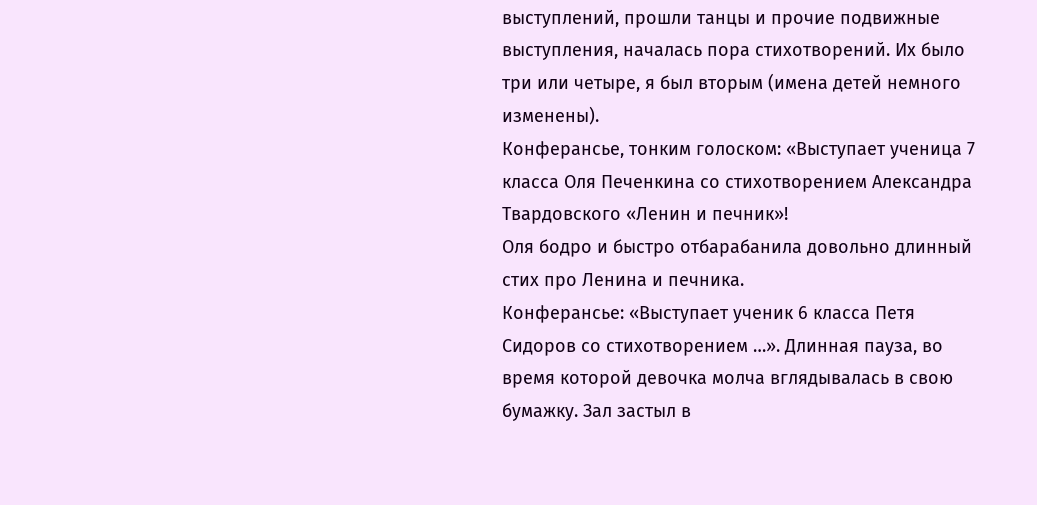выступлений, прошли танцы и прочие подвижные выступления, началась пора стихотворений. Их было три или четыре, я был вторым (имена детей немного изменены).
Конферансье, тонким голоском: «Выступает ученица 7 класса Оля Печенкина со стихотворением Александра Твардовского «Ленин и печник»!
Оля бодро и быстро отбарабанила довольно длинный стих про Ленина и печника.
Конферансье: «Выступает ученик 6 класса Петя Сидоров со стихотворением …». Длинная пауза, во время которой девочка молча вглядывалась в свою бумажку. Зал застыл в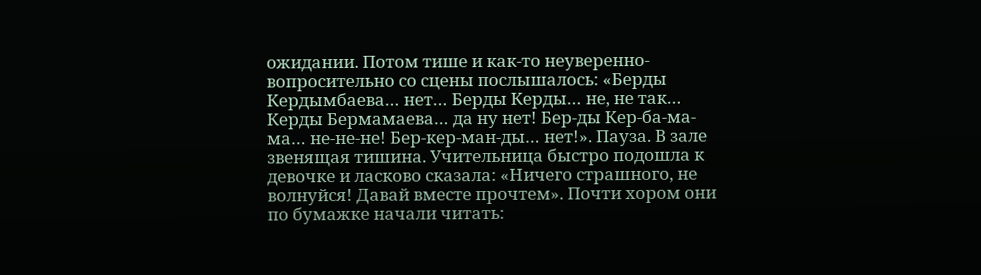ожидании. Потом тише и как-то неуверенно-вопросительно со сцены послышалось: «Берды Кердымбаева… нет… Берды Керды… не, не так… Керды Бермамаева… да ну нет! Бер-ды Кер-ба-ма-ма… не-не-не! Бер-кер-ман-ды… нет!». Пауза. В зале звенящая тишина. Учительница быстро подошла к девочке и ласково сказала: «Ничего страшного, не волнуйся! Давай вместе прочтем». Почти хором они по бумажке начали читать: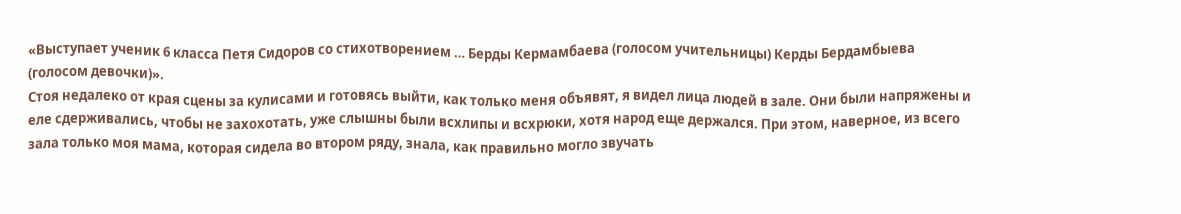«Выступает ученик 6 класса Петя Сидоров со стихотворением … Берды Кермамбаева (голосом учительницы) Керды Бердамбыева (голосом девочки)».
Стоя недалеко от края сцены за кулисами и готовясь выйти, как только меня объявят, я видел лица людей в зале. Они были напряжены и еле сдерживались, чтобы не захохотать, уже слышны были всхлипы и всхрюки, хотя народ еще держался. При этом, наверное, из всего зала только моя мама, которая сидела во втором ряду, знала, как правильно могло звучать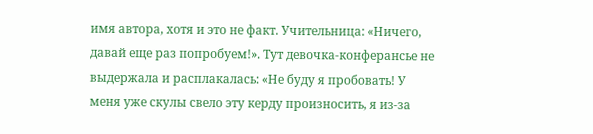имя автора, хотя и это не факт. Учительница: «Ничего, давай еще раз попробуем!». Тут девочка-конферансье не выдержала и расплакалась: «Не буду я пробовать! У меня уже скулы свело эту керду произносить, я из-за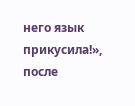него язык прикусила!», после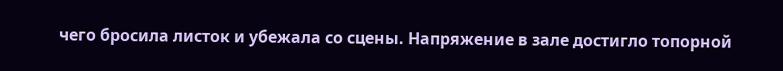чего бросила листок и убежала со сцены. Напряжение в зале достигло топорной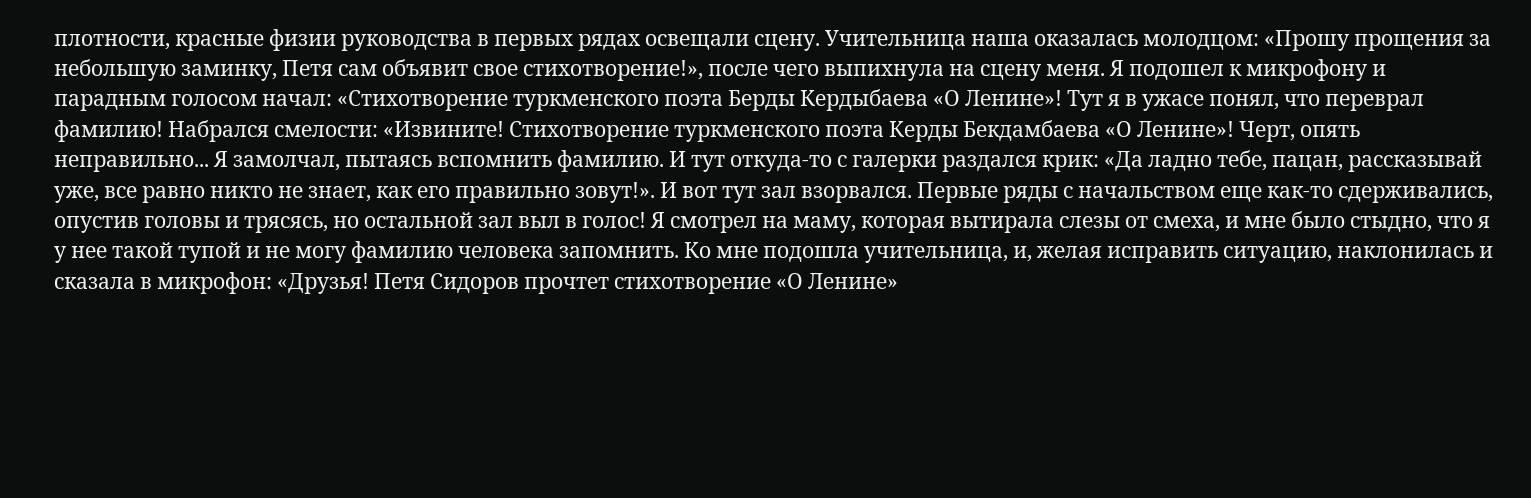плотности, красные физии руководства в первых рядах освещали сцену. Учительница наша оказалась молодцом: «Прошу прощения за небольшую заминку, Петя сам объявит свое стихотворение!», после чего выпихнула на сцену меня. Я подошел к микрофону и парадным голосом начал: «Стихотворение туркменского поэта Берды Кердыбаева «О Ленине»! Тут я в ужасе понял, что переврал фамилию! Набрался смелости: «Извините! Стихотворение туркменского поэта Керды Бекдамбаева «О Ленине»! Черт, опять неправильно... Я замолчал, пытаясь вспомнить фамилию. И тут откуда-то с галерки раздался крик: «Да ладно тебе, пацан, рассказывай уже, все равно никто не знает, как его правильно зовут!». И вот тут зал взорвался. Первые ряды с начальством еще как-то сдерживались, опустив головы и трясясь, но остальной зал выл в голос! Я смотрел на маму, которая вытирала слезы от смеха, и мне было стыдно, что я у нее такой тупой и не могу фамилию человека запомнить. Ко мне подошла учительница, и, желая исправить ситуацию, наклонилась и сказала в микрофон: «Друзья! Петя Сидоров прочтет стихотворение «О Ленине»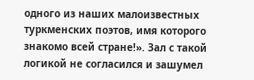одного из наших малоизвестных туркменских поэтов, имя которого знакомо всей стране!». Зал с такой логикой не согласился и зашумел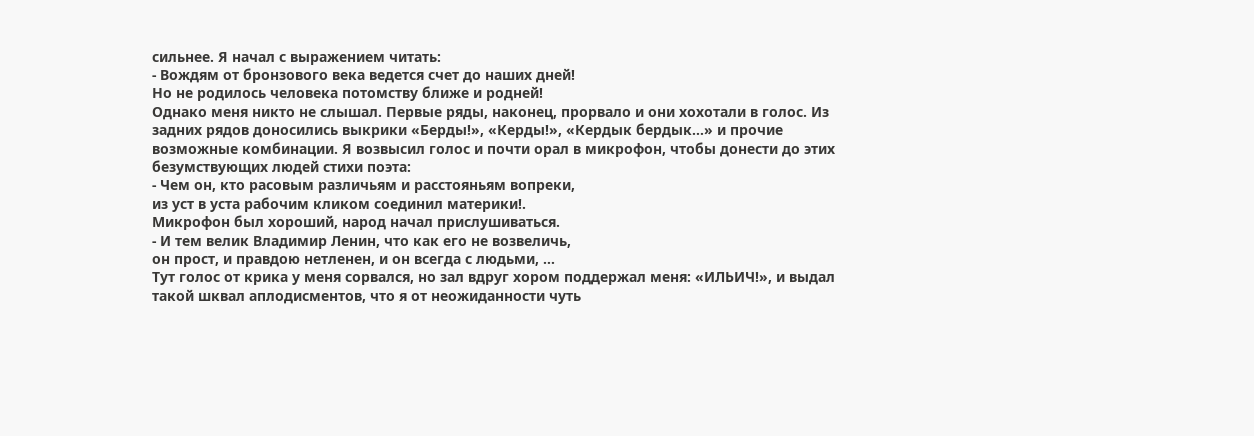сильнее. Я начал с выражением читать:
- Вождям от бронзового века ведется счет до наших дней!
Но не родилось человека потомству ближе и родней!
Однако меня никто не слышал. Первые ряды, наконец, прорвало и они хохотали в голос. Из задних рядов доносились выкрики «Берды!», «Керды!», «Кердык бердык…» и прочие возможные комбинации. Я возвысил голос и почти орал в микрофон, чтобы донести до этих безумствующих людей стихи поэта:
- Чем он, кто расовым различьям и расстояньям вопреки,
из уст в уста рабочим кликом соединил материки!.
Микрофон был хороший, народ начал прислушиваться.
- И тем велик Владимир Ленин, что как его не возвеличь,
он прост, и правдою нетленен, и он всегда с людьми, …
Тут голос от крика у меня сорвался, но зал вдруг хором поддержал меня: «ИЛЬИЧ!», и выдал такой шквал аплодисментов, что я от неожиданности чуть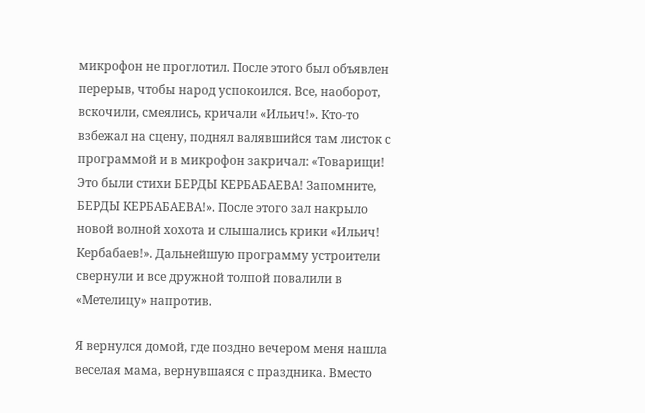микрофон не проглотил. После этого был объявлен перерыв, чтобы народ успокоился. Все, наоборот, вскочили, смеялись, кричали «Ильич!». Кто-то взбежал на сцену, поднял валявшийся там листок с программой и в микрофон закричал: «Товарищи! Это были стихи БЕРДЫ КЕРБАБАЕВА! Запомните, БЕРДЫ КЕРБАБАЕВА!». После этого зал накрыло новой волной хохота и слышались крики «Ильич! Кербабаев!». Дальнейшую программу устроители свернули и все дружной толпой повалили в «Метелицу» напротив.

Я вернулся домой, где поздно вечером меня нашла веселая мама, вернувшаяся с праздника. Вместо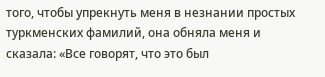того, чтобы упрекнуть меня в незнании простых туркменских фамилий, она обняла меня и сказала: «Все говорят, что это был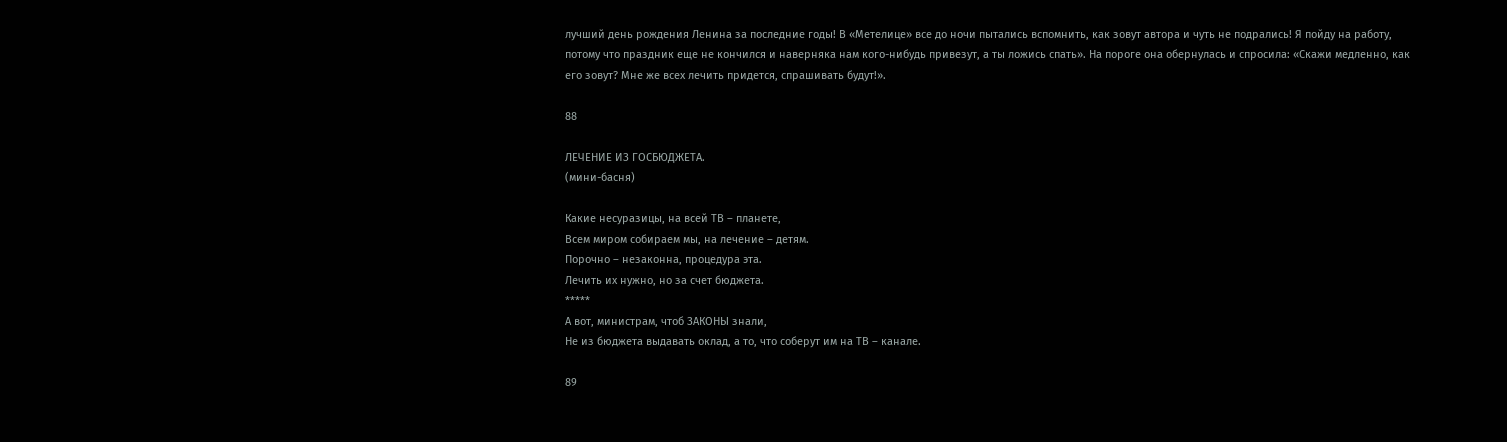лучший день рождения Ленина за последние годы! В «Метелице» все до ночи пытались вспомнить, как зовут автора и чуть не подрались! Я пойду на работу, потому что праздник еще не кончился и наверняка нам кого-нибудь привезут, а ты ложись спать». На пороге она обернулась и спросила: «Скажи медленно, как его зовут? Мне же всех лечить придется, спрашивать будут!».

88

ЛЕЧЕНИЕ ИЗ ГОСБЮДЖЕТА.
(мини-басня)

Какие несуразицы, на всей ТВ – планете,
Всем миром собираем мы, на лечение – детям.
Порочно – незаконна, процедура эта.
Лечить их нужно, но за счет бюджета.
*****
А вот, министрам, чтоб ЗАКОНЫ знали,
Не из бюджета выдавать оклад, а то, что соберут им на ТВ – канале.

89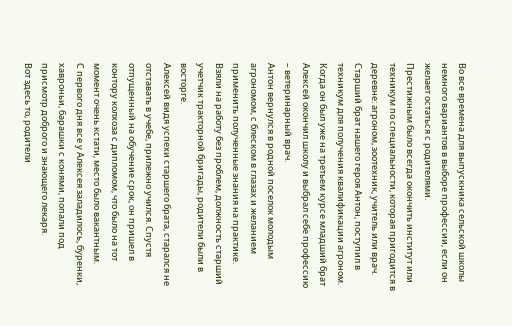Во все времена для выпускника сельской школы немного вариантов в выборе профессии, если он желает остаться с родителями.
Престижным было всегда окончить институт или техникум по специальности, которая пригодится в деревне: агроном, зоотехник, учитель или врач.
Старший брат нашего героя Антон, поступил в техникум для получения квалификации агроном.
Когда он был уже на третьем курсе младший брат Алексей окончил школу и выбрал себе профессию – ветеринарный врач.
Антон вернулся в родной поселок молодым агрономом, с блеском в глазах и желанием применить полученные знания на практике.
Взяли на работу без проблем, должность старший учетчик тракторной бригады, родители были в восторге.
Алексей видя успехи старшего брата, старался не отставать в учебе, прилежно учился. Спустя отпущенный на обучение срок, он пришел в контору колхоза с дипломом, что было на тот момент очень кстати, место было вакантным.
С первого дня все у Алексея заладилось, буренки, хавроньи, барашки с конями, попали под присмотр доброго и знающего лекаря.
Вот здесь то, родители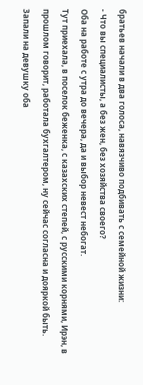братьев начали в два голоса, навязчиво подбивать с семейной жизни:
- Что вы специалисты, а без жен, без хозяйства своего?
Оба на работе с утра до вечера, да и выбор невест небогат.
Тут приехала, в поселок беженка, с казахских степей, с русскими корнями, Ирэн, в прошлом говорит, работала бухгалтером, ну сейчас согласна и дояркой быть.
Запали на девушку оба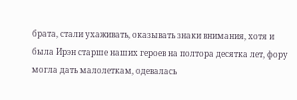брата, стали ухаживать, оказывать знаки внимания, хотя и была Ирэн старше наших героев на полтора десятка лет, фору могла дать малолеткам, одевалась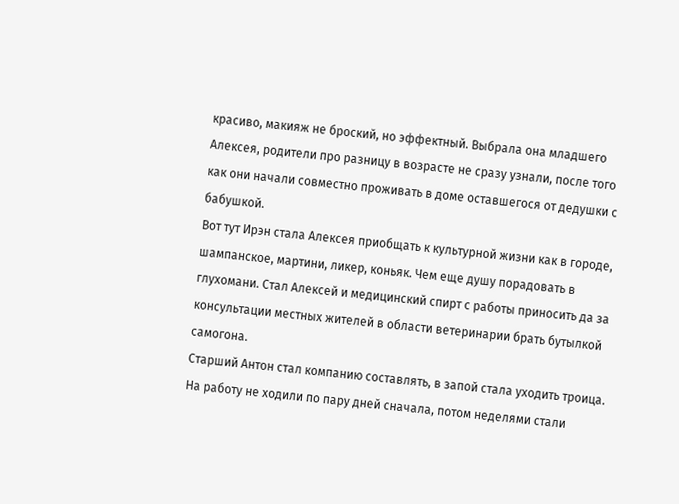красиво, макияж не броский, но эффектный. Выбрала она младшего Алексея, родители про разницу в возрасте не сразу узнали, после того как они начали совместно проживать в доме оставшегося от дедушки с бабушкой.
Вот тут Ирэн стала Алексея приобщать к культурной жизни как в городе, шампанское, мартини, ликер, коньяк. Чем еще душу порадовать в глухомани. Стал Алексей и медицинский спирт с работы приносить да за консультации местных жителей в области ветеринарии брать бутылкой самогона.
Старший Антон стал компанию составлять, в запой стала уходить троица.
На работу не ходили по пару дней сначала, потом неделями стали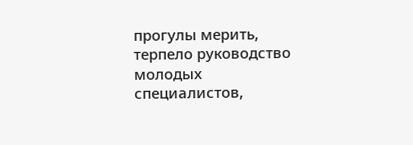прогулы мерить, терпело руководство молодых специалистов,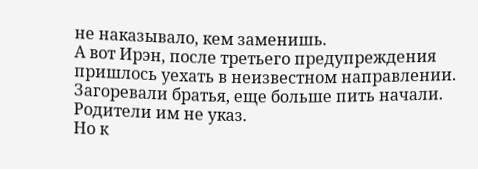не наказывало, кем заменишь.
А вот Ирэн, после третьего предупреждения пришлось уехать в неизвестном направлении.
Загоревали братья, еще больше пить начали. Родители им не указ.
Но к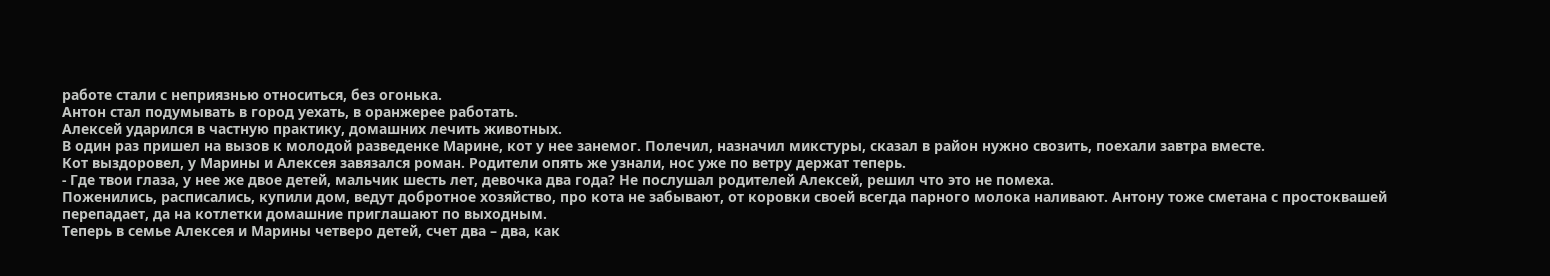работе стали с неприязнью относиться, без огонька.
Антон стал подумывать в город уехать, в оранжерее работать.
Алексей ударился в частную практику, домашних лечить животных.
В один раз пришел на вызов к молодой разведенке Марине, кот у нее занемог. Полечил, назначил микстуры, сказал в район нужно свозить, поехали завтра вместе.
Кот выздоровел, у Марины и Алексея завязался роман. Родители опять же узнали, нос уже по ветру держат теперь.
- Где твои глаза, у нее же двое детей, мальчик шесть лет, девочка два года? Не послушал родителей Алексей, решил что это не помеха.
Поженились, расписались, купили дом, ведут добротное хозяйство, про кота не забывают, от коровки своей всегда парного молока наливают. Антону тоже сметана с простоквашей перепадает, да на котлетки домашние приглашают по выходным.
Теперь в семье Алексея и Марины четверо детей, счет два – два, как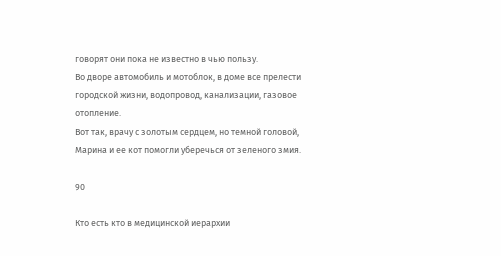говорят они пока не известно в чью пользу.
Во дворе автомобиль и мотоблок, в доме все прелести городской жизни, водопровод, канализации, газовое отопление.
Вот так, врачу с золотым сердцем, но темной головой, Марина и ее кот помогли уберечься от зеленого змия.

90

Кто есть кто в медицинской иерархии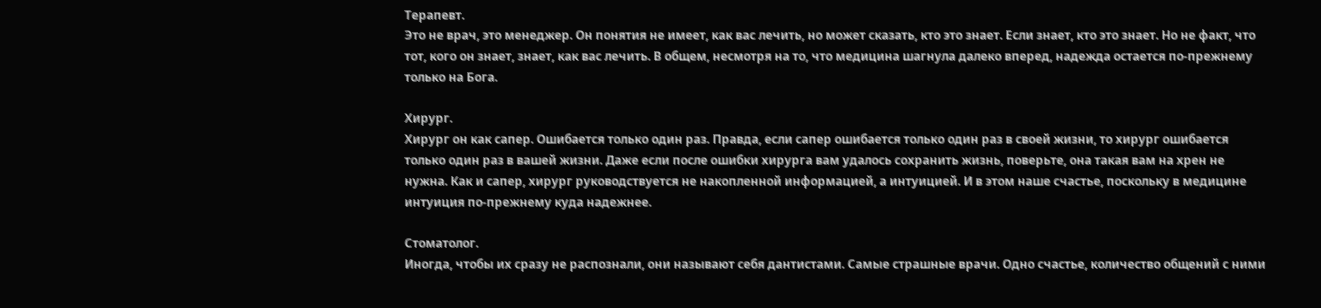Терапевт.
Это не врач, это менеджер. Он понятия не имеет, как вас лечить, но может сказать, кто это знает. Если знает, кто это знает. Но не факт, что тот, кого он знает, знает, как вас лечить. В общем, несмотря на то, что медицина шагнула далеко вперед, надежда остается по-прежнему только на Бога.

Хирург.
Хирург он как сапер. Ошибается только один раз. Правда, если сапер ошибается только один раз в своей жизни, то хирург ошибается только один раз в вашей жизни. Даже если после ошибки хирурга вам удалось сохранить жизнь, поверьте, она такая вам на хрен не нужна. Как и сапер, хирург руководствуется не накопленной информацией, а интуицией. И в этом наше счастье, поскольку в медицине интуиция по-прежнему куда надежнее.

Стоматолог.
Иногда, чтобы их сразу не распознали, они называют себя дантистами. Самые страшные врачи. Одно счастье, количество общений с ними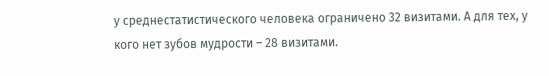у среднестатистического человека ограничено 32 визитами. А для тех, у кого нет зубов мудрости – 28 визитами.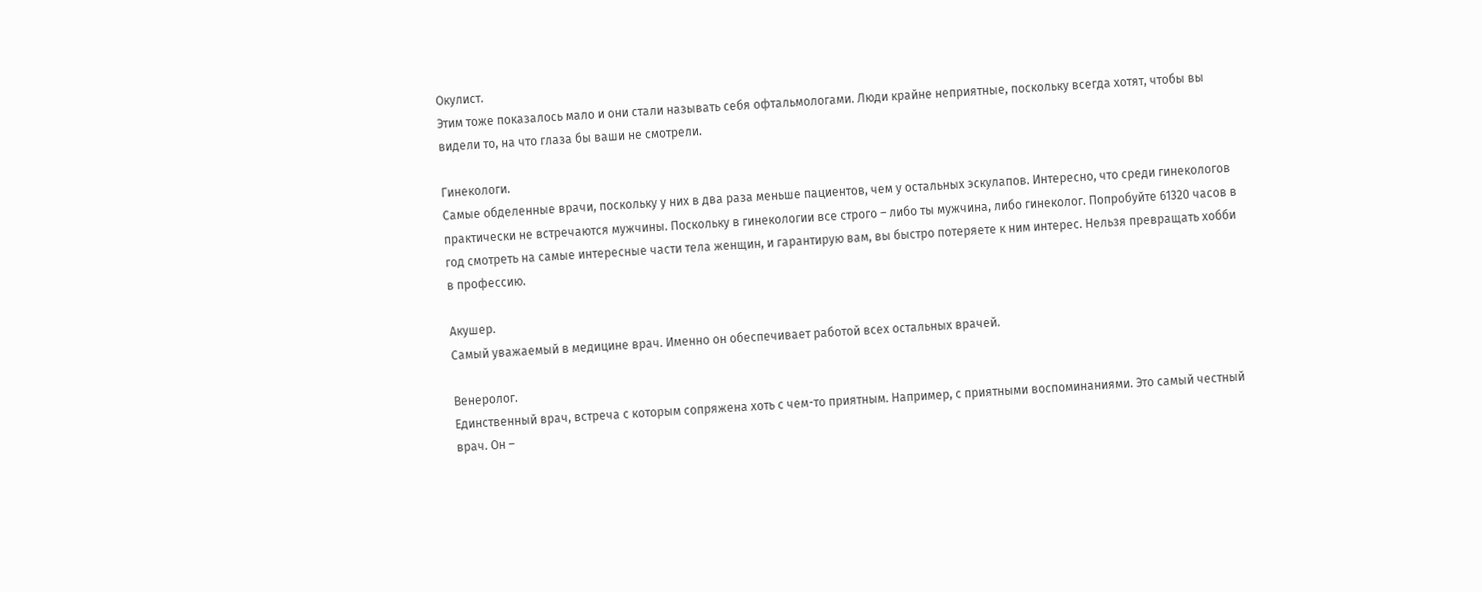Окулист.
Этим тоже показалось мало и они стали называть себя офтальмологами. Люди крайне неприятные, поскольку всегда хотят, чтобы вы видели то, на что глаза бы ваши не смотрели.

Гинекологи.
Самые обделенные врачи, поскольку у них в два раза меньше пациентов, чем у остальных эскулапов. Интересно, что среди гинекологов практически не встречаются мужчины. Поскольку в гинекологии все строго – либо ты мужчина, либо гинеколог. Попробуйте 61320 часов в год смотреть на самые интересные части тела женщин, и гарантирую вам, вы быстро потеряете к ним интерес. Нельзя превращать хобби в профессию.

Акушер.
Самый уважаемый в медицине врач. Именно он обеспечивает работой всех остальных врачей.

Венеролог.
Единственный врач, встреча с которым сопряжена хоть с чем-то приятным. Например, с приятными воспоминаниями. Это самый честный врач. Он –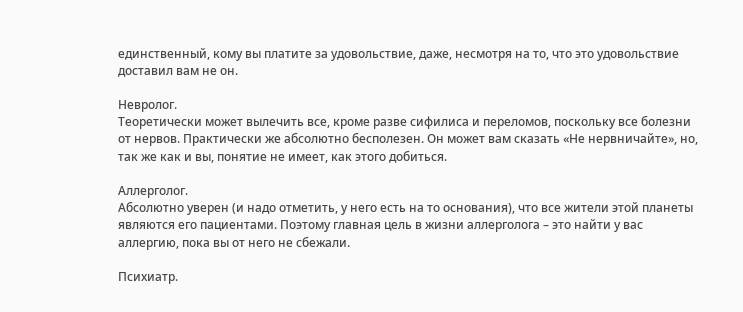единственный, кому вы платите за удовольствие, даже, несмотря на то, что это удовольствие доставил вам не он.

Невролог.
Теоретически может вылечить все, кроме разве сифилиса и переломов, поскольку все болезни от нервов. Практически же абсолютно бесполезен. Он может вам сказать «Не нервничайте», но, так же как и вы, понятие не имеет, как этого добиться.

Аллерголог.
Абсолютно уверен (и надо отметить, у него есть на то основания), что все жители этой планеты являются его пациентами. Поэтому главная цель в жизни аллерголога – это найти у вас аллергию, пока вы от него не сбежали.

Психиатр.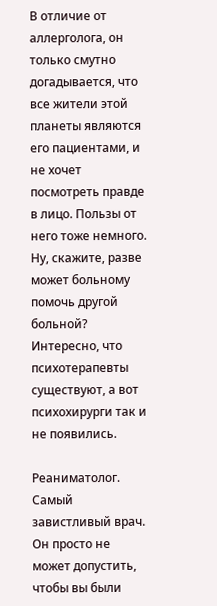В отличие от аллерголога, он только смутно догадывается, что все жители этой планеты являются его пациентами, и не хочет посмотреть правде в лицо. Пользы от него тоже немного. Ну, скажите, разве может больному помочь другой больной? Интересно, что психотерапевты существуют, а вот психохирурги так и не появились.

Реаниматолог.
Самый завистливый врач. Он просто не может допустить, чтобы вы были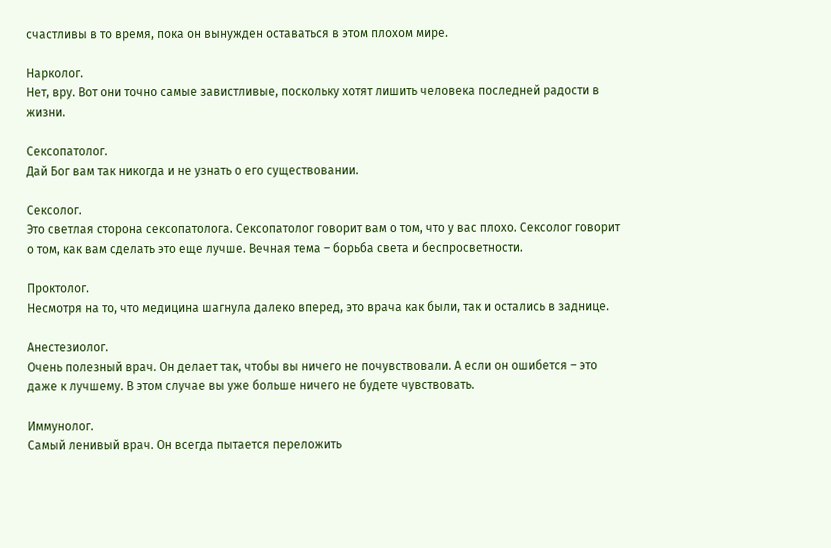счастливы в то время, пока он вынужден оставаться в этом плохом мире.

Нарколог.
Нет, вру. Вот они точно самые завистливые, поскольку хотят лишить человека последней радости в жизни.

Сексопатолог.
Дай Бог вам так никогда и не узнать о его существовании.

Сексолог.
Это светлая сторона сексопатолога. Сексопатолог говорит вам о том, что у вас плохо. Сексолог говорит о том, как вам сделать это еще лучше. Вечная тема – борьба света и беспросветности.

Проктолог.
Несмотря на то, что медицина шагнула далеко вперед, это врача как были, так и остались в заднице.

Анестезиолог.
Очень полезный врач. Он делает так, чтобы вы ничего не почувствовали. А если он ошибется – это даже к лучшему. В этом случае вы уже больше ничего не будете чувствовать.

Иммунолог.
Самый ленивый врач. Он всегда пытается переложить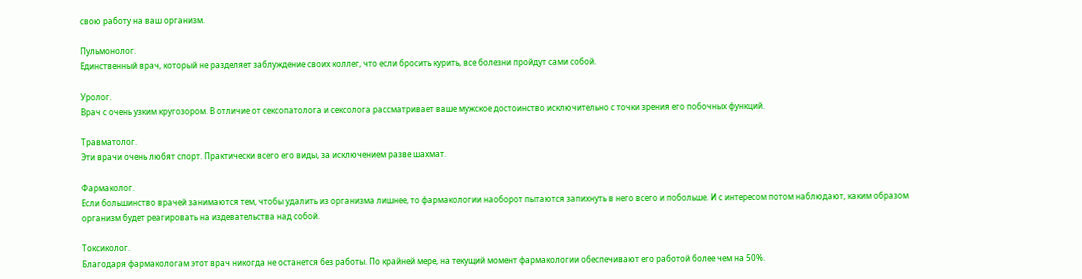свою работу на ваш организм.

Пульмонолог.
Единственный врач, который не разделяет заблуждение своих коллег, что если бросить курить, все болезни пройдут сами собой.

Уролог.
Врач с очень узким кругозором. В отличие от сексопатолога и сексолога рассматривает ваше мужское достоинство исключительно с точки зрения его побочных функций.

Травматолог.
Эти врачи очень любят спорт. Практически всего его виды, за исключением разве шахмат.

Фармаколог.
Если большинство врачей занимаются тем, чтобы удалить из организма лишнее, то фармакологии наоборот пытаются запихнуть в него всего и побольше. И с интересом потом наблюдают, каким образом организм будет реагировать на издевательства над собой.

Токсиколог.
Благодаря фармакологам этот врач никогда не останется без работы. По крайней мере, на текущий момент фармакологии обеспечивают его работой более чем на 50%.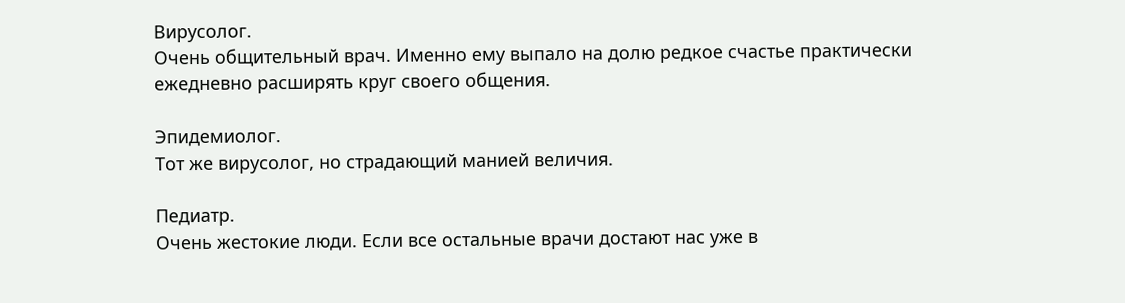Вирусолог.
Очень общительный врач. Именно ему выпало на долю редкое счастье практически ежедневно расширять круг своего общения.

Эпидемиолог.
Тот же вирусолог, но страдающий манией величия.

Педиатр.
Очень жестокие люди. Если все остальные врачи достают нас уже в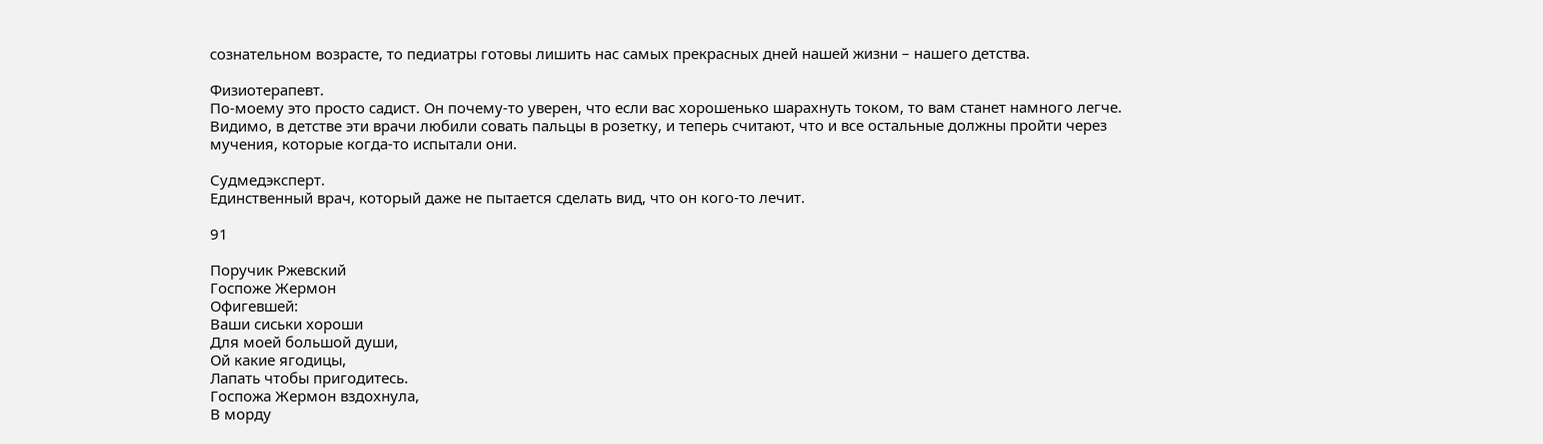сознательном возрасте, то педиатры готовы лишить нас самых прекрасных дней нашей жизни – нашего детства.

Физиотерапевт.
По-моему это просто садист. Он почему-то уверен, что если вас хорошенько шарахнуть током, то вам станет намного легче. Видимо, в детстве эти врачи любили совать пальцы в розетку, и теперь считают, что и все остальные должны пройти через мучения, которые когда-то испытали они.

Судмедэксперт.
Единственный врач, который даже не пытается сделать вид, что он кого-то лечит.

91

Поручик Ржевский
Госпоже Жермон
Офигевшей:
Ваши сиськи хороши
Для моей большой души,
Ой какие ягодицы,
Лапать чтобы пригодитесь.
Госпожа Жермон вздохнула,
В морду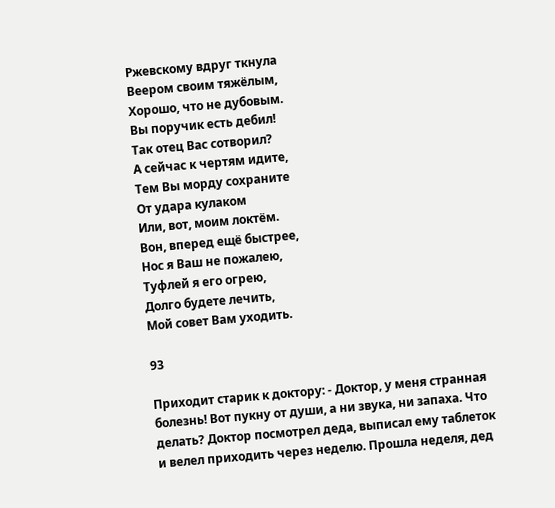Ржевскому вдруг ткнула
Веером своим тяжёлым,
Хорошо, что не дубовым.
Вы поручик есть дебил!
Так отец Вас сотворил?
А сейчас к чертям идите,
Тем Вы морду сохраните
От удара кулаком
Или, вот, моим локтём.
Вон, вперед ещё быстрее,
Нос я Ваш не пожалею,
Туфлей я его огрею,
Долго будете лечить,
Мой совет Вам уходить.

93

Приходит старик к доктору: - Доктор, у меня странная болезнь! Вот пукну от души, а ни звука, ни запаха. Что делать? Доктор посмотрел деда, выписал ему таблеток и велел приходить через неделю. Прошла неделя, дед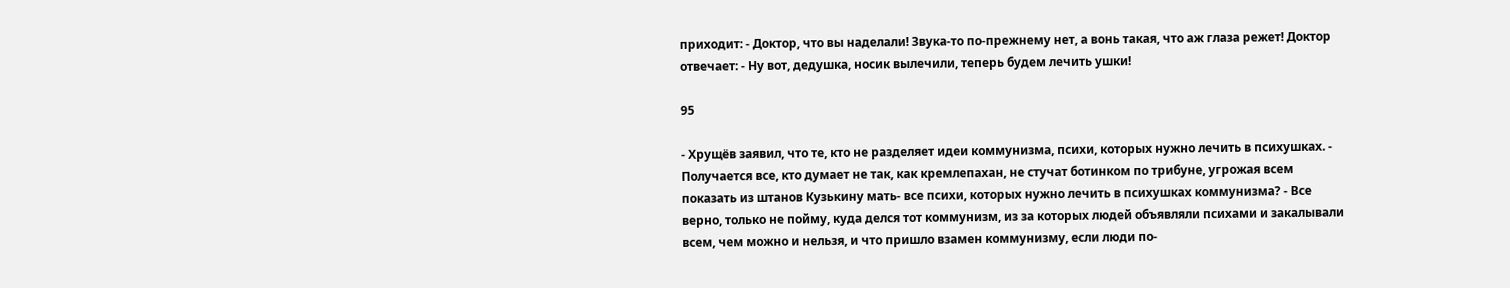приходит: - Доктор, что вы наделали! Звука-то по-прежнему нет, а вонь такая, что аж глаза режет! Доктор отвечает: - Ну вот, дедушка, носик вылечили, теперь будем лечить ушки!

95

- Хрущёв заявил, что те, кто не разделяет идеи коммунизма, психи, которых нужно лечить в психушках. - Получается все, кто думает не так, как кремлепахан, не стучат ботинком по трибуне, угрожая всем показать из штанов Кузькину мать- все психи, которых нужно лечить в психушках коммунизма? - Все верно, только не пойму, куда делся тот коммунизм, из за которых людей объявляли психами и закалывали всем, чем можно и нельзя, и что пришло взамен коммунизму, если люди по-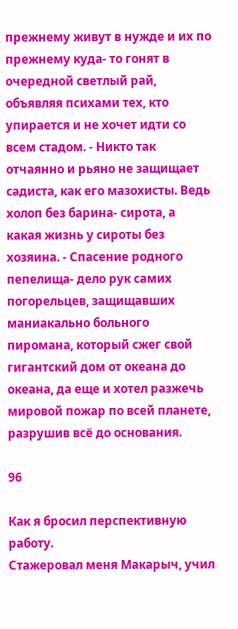прежнему живут в нужде и их по прежнему куда- то гонят в очередной светлый рай, объявляя психами тех, кто упирается и не хочет идти со всем стадом. - Никто так отчаянно и рьяно не защищает садиста, как его мазохисты. Ведь холоп без барина- сирота, а какая жизнь у сироты без хозяина. - Спасение родного пепелища- дело рук самих погорельцев, защищавших маниакально больного пиромана, который сжег свой гигантский дом от океана до океана, да еще и хотел разжечь мировой пожар по всей планете, разрушив всё до основания.

96

Как я бросил перспективную работу.
Стажеровал меня Макарыч, учил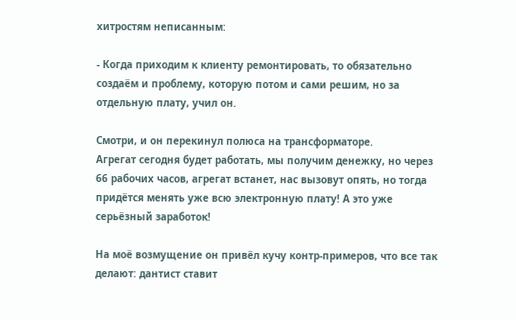хитростям неписанным:

- Когда приходим к клиенту ремонтировать, то обязательно создаём и проблему, которую потом и сами решим, но за отдельную плату, учил он.

Смотри, и он перекинул полюса на трансформаторе.
Агрегат сегодня будет работать, мы получим денежку, но через 66 рабочих часов, агрегат встанет, нас вызовут опять, но тогда придётся менять уже всю электронную плату! А это уже серьёзный заработок!

На моё возмущение он привёл кучу контр-примеров, что все так делают: дантист ставит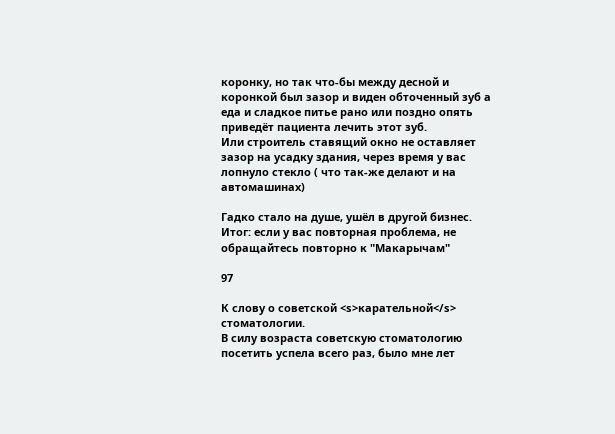коронку, но так что-бы между десной и коронкой был зазор и виден обточенный зуб а еда и сладкое питье рано или поздно опять приведёт пациента лечить этот зуб.
Или строитель ставящий окно не оставляет зазор на усадку здания, через время у вас лопнуло стекло ( что так-же делают и на автомашинах)

Гадко стало на душе, ушёл в другой бизнес.
Итог: если у вас повторная проблема, не обращайтесь повторно к "Макарычам"

97

К слову о советской <s>карательной</s> стоматологии.
В силу возраста советскую стоматологию посетить успела всего раз, было мне лет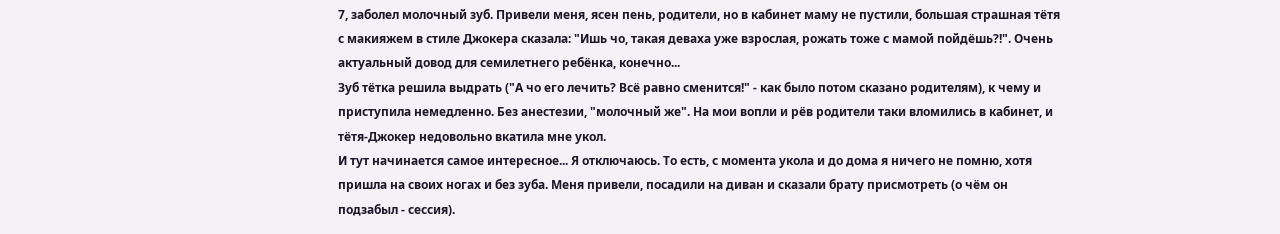7, заболел молочный зуб. Привели меня, ясен пень, родители, но в кабинет маму не пустили, большая страшная тётя с макияжем в стиле Джокера сказала: "Ишь чо, такая деваха уже взрослая, рожать тоже с мамой пойдёшь?!". Очень актуальный довод для семилетнего ребёнка, конечно...
Зуб тётка решила выдрать ("А чо его лечить? Всё равно сменится!" - как было потом сказано родителям), к чему и приступила немедленно. Без анестезии, "молочный же". На мои вопли и рёв родители таки вломились в кабинет, и тётя-Джокер недовольно вкатила мне укол.
И тут начинается самое интересное... Я отключаюсь. То есть, с момента укола и до дома я ничего не помню, хотя пришла на своих ногах и без зуба. Меня привели, посадили на диван и сказали брату присмотреть (о чём он подзабыл - сессия).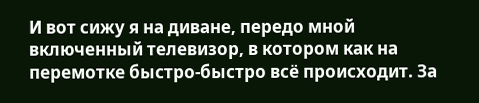И вот сижу я на диване, передо мной включенный телевизор, в котором как на перемотке быстро-быстро всё происходит. За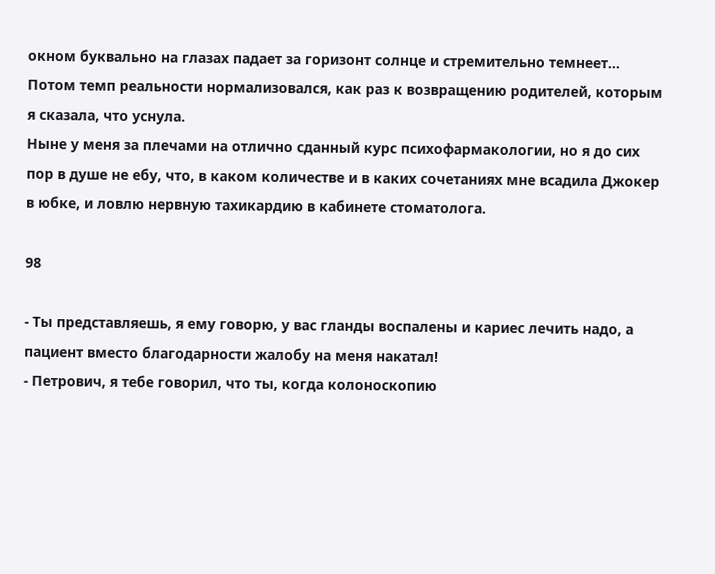окном буквально на глазах падает за горизонт солнце и стремительно темнеет... Потом темп реальности нормализовался, как раз к возвращению родителей, которым я сказала, что уснула.
Ныне у меня за плечами на отлично сданный курс психофармакологии, но я до сих пор в душе не ебу, что, в каком количестве и в каких сочетаниях мне всадила Джокер в юбке, и ловлю нервную тахикардию в кабинете стоматолога.

98

- Ты представляешь, я ему говорю, у вас гланды воспалены и кариес лечить надо, а пациент вместо благодарности жалобу на меня накатал!
- Петрович, я тебе говорил, что ты, когда колоноскопию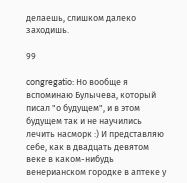делаешь, слишком далеко заходишь.

99

congregatio: Но вообще я вспоминаю Булычева, который писал "о будущем", и в этом будущем так и не научились лечить насморк :) И представляю себе, как в двадцать девятом веке в каком-нибудь венерианском городке в аптеке у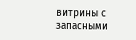витрины с запасными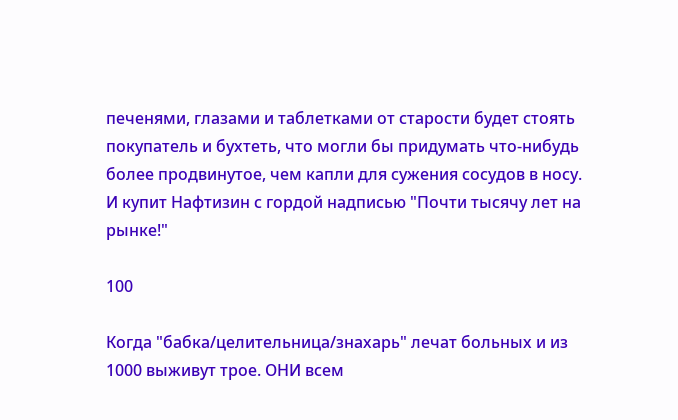печенями, глазами и таблетками от старости будет стоять покупатель и бухтеть, что могли бы придумать что-нибудь более продвинутое, чем капли для сужения сосудов в носу. И купит Нафтизин с гордой надписью "Почти тысячу лет на рынке!"

100

Когда "бабка/целительница/знахарь" лечат больных и из 1000 выживут трое. ОНИ всем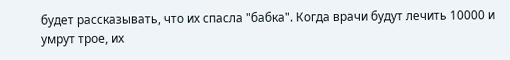будет рассказывать, что их спасла "бабка". Когда врачи будут лечить 10000 и умрут трое, их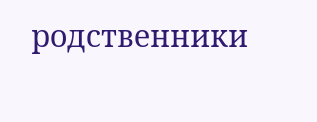родственники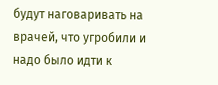будут наговаривать на врачей, что угробили и надо было идти к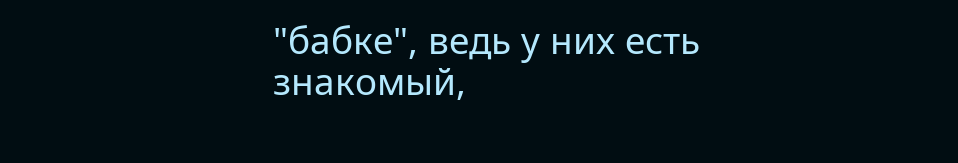"бабке", ведь у них есть знакомый,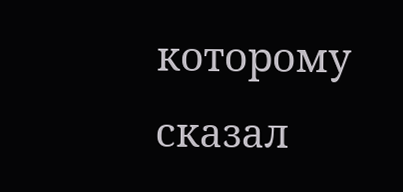которому сказал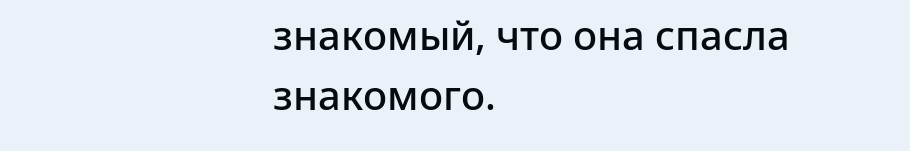знакомый, что она спасла знакомого.